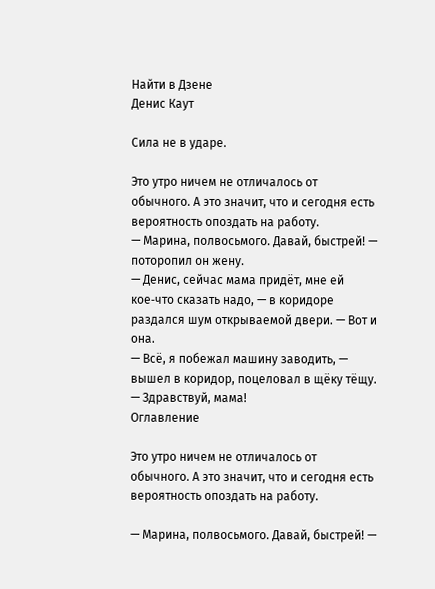Найти в Дзене
Денис Каут

Сила не в ударе.

Это утро ничем не отличалось от обычного. А это значит, что и сегодня есть вероятность опоздать на работу.
— Марина, полвосьмого. Давай, быстрей! — поторопил он жену.
— Денис, сейчас мама придёт, мне ей кое‑что сказать надо, — в коридоре раздался шум открываемой двери. — Вот и она.
— Всё, я побежал машину заводить, — вышел в коридор, поцеловал в щёку тёщу. — Здравствуй, мама!
Оглавление

Это утро ничем не отличалось от обычного. А это значит, что и сегодня есть вероятность опоздать на работу.

— Марина, полвосьмого. Давай, быстрей! —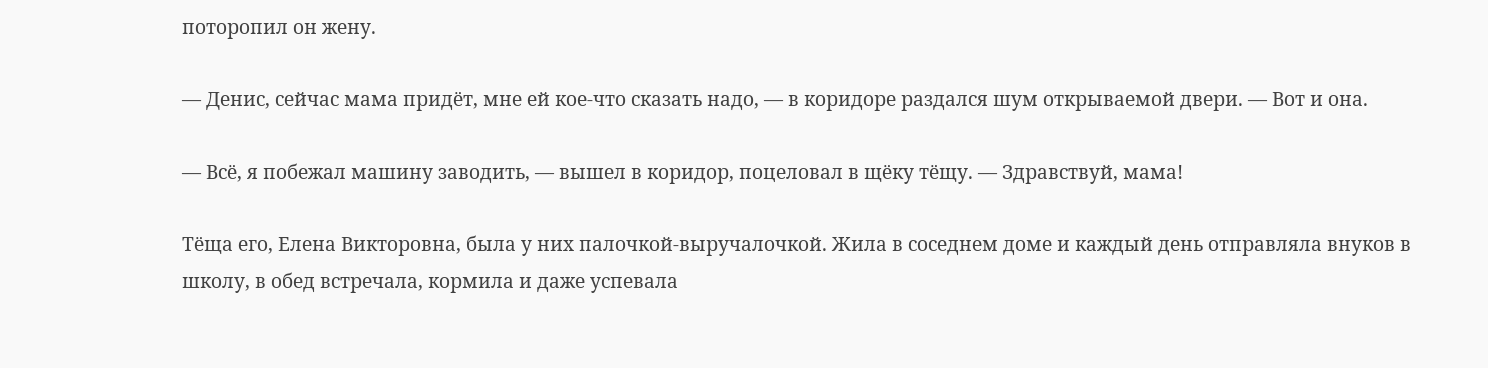поторопил он жену.

— Денис, сейчас мама придёт, мне ей кое‑что сказать надо, — в коридоре раздался шум открываемой двери. — Вот и она.

— Всё, я побежал машину заводить, — вышел в коридор, поцеловал в щёку тёщу. — Здравствуй, мама!

Тёща его, Елена Викторовна, была у них палочкой‑выручалочкой. Жила в соседнем доме и каждый день отправляла внуков в школу, в обед встречала, кормила и даже успевала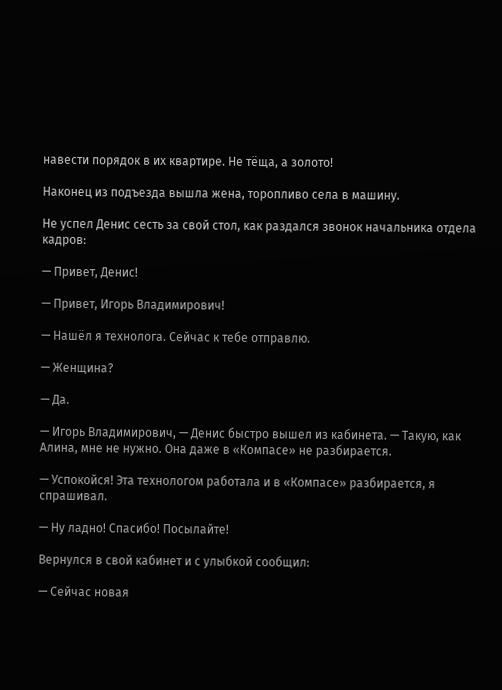навести порядок в их квартире. Не тёща, а золото!

Наконец из подъезда вышла жена, торопливо села в машину.

Не успел Денис сесть за свой стол, как раздался звонок начальника отдела кадров:

— Привет, Денис!

— Привет, Игорь Владимирович!

— Нашёл я технолога. Сейчас к тебе отправлю.

— Женщина?

— Да.

— Игорь Владимирович, — Денис быстро вышел из кабинета. — Такую, как Алина, мне не нужно. Она даже в «Компасе» не разбирается.

— Успокойся! Эта технологом работала и в «Компасе» разбирается, я спрашивал.

— Ну ладно! Спасибо! Посылайте!

Вернулся в свой кабинет и с улыбкой сообщил:

— Сейчас новая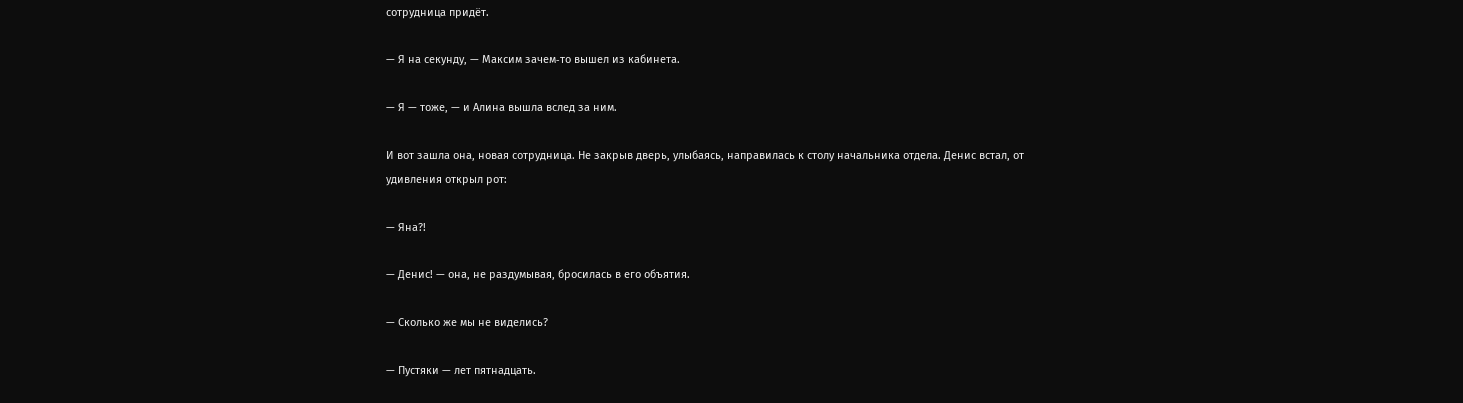сотрудница придёт.

— Я на секунду, — Максим зачем‑то вышел из кабинета.

— Я — тоже, — и Алина вышла вслед за ним.

И вот зашла она, новая сотрудница. Не закрыв дверь, улыбаясь, направилась к столу начальника отдела. Денис встал, от удивления открыл рот:

— Яна?!

— Денис! — она, не раздумывая, бросилась в его объятия.

— Сколько же мы не виделись?

— Пустяки — лет пятнадцать.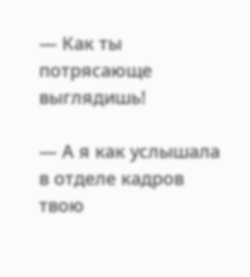— Как ты потрясающе выглядишь!

— А я как услышала в отделе кадров твою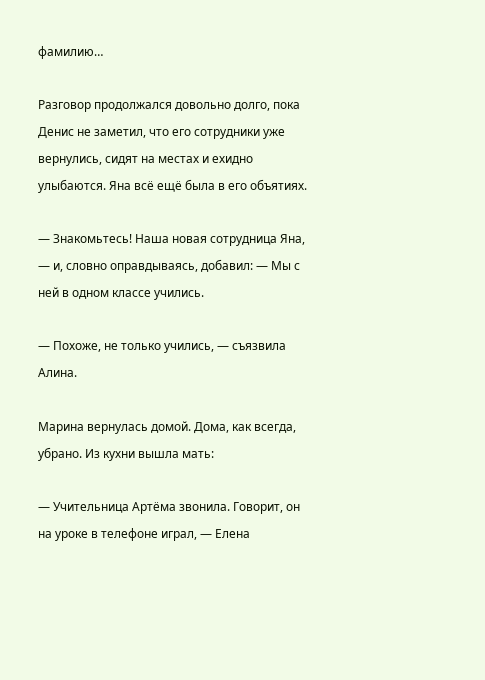фамилию…

Разговор продолжался довольно долго, пока Денис не заметил, что его сотрудники уже вернулись, сидят на местах и ехидно улыбаются. Яна всё ещё была в его объятиях.

— Знакомьтесь! Наша новая сотрудница Яна, — и, словно оправдываясь, добавил: — Мы с ней в одном классе учились.

— Похоже, не только учились, — съязвила Алина.

Марина вернулась домой. Дома, как всегда, убрано. Из кухни вышла мать:

— Учительница Артёма звонила. Говорит, он на уроке в телефоне играл, — Елена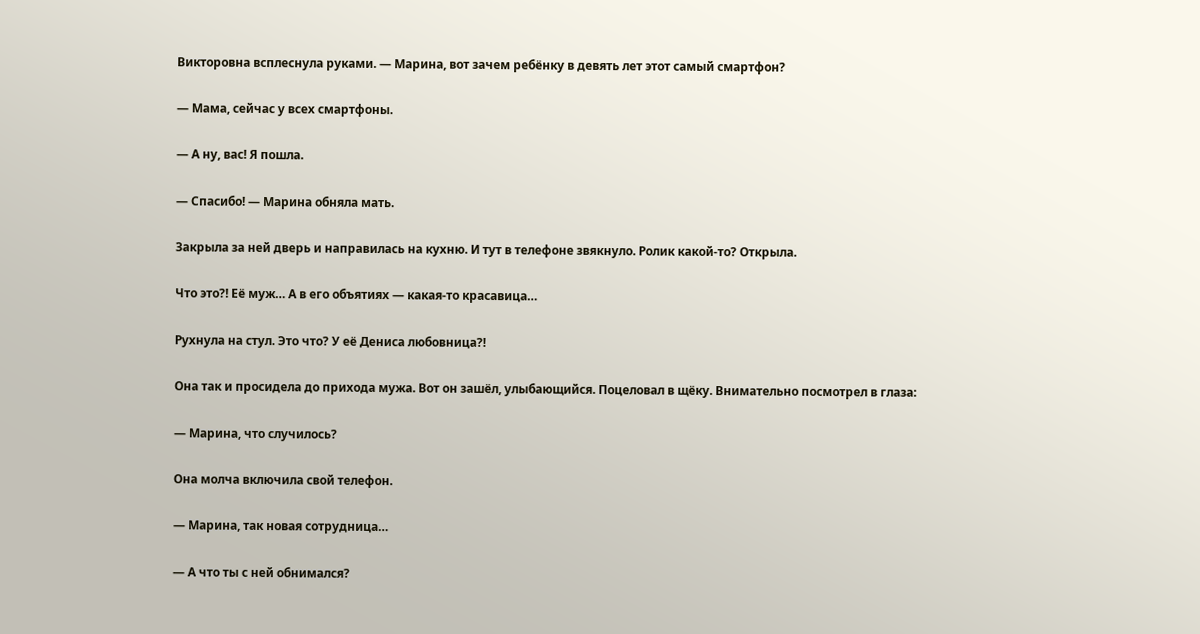Викторовна всплеснула руками. — Марина, вот зачем ребёнку в девять лет этот самый смартфон?

— Мама, сейчас у всех смартфоны.

— А ну, вас! Я пошла.

— Спасибо! — Марина обняла мать.

Закрыла за ней дверь и направилась на кухню. И тут в телефоне звякнуло. Ролик какой‑то? Открыла.

Что это?! Её муж… А в его объятиях — какая‑то красавица…

Рухнула на стул. Это что? У её Дениса любовница?!

Она так и просидела до прихода мужа. Вот он зашёл, улыбающийся. Поцеловал в щёку. Внимательно посмотрел в глаза:

— Марина, что случилось?

Она молча включила свой телефон.

— Марина, так новая сотрудница…

— А что ты с ней обнимался?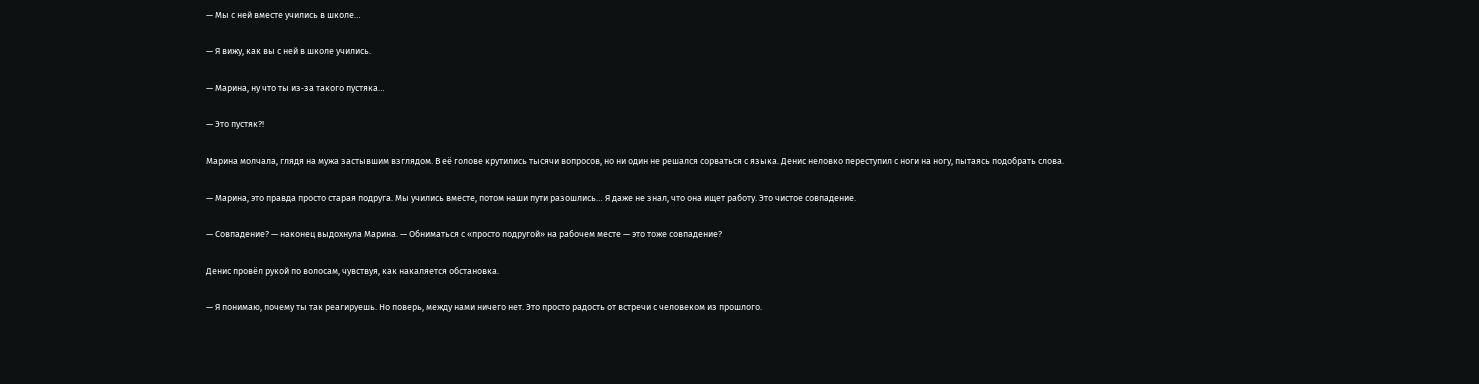— Мы с ней вместе учились в школе…

— Я вижу, как вы с ней в школе учились.

— Марина, ну что ты из‑за такого пустяка…

— Это пустяк?!

Марина молчала, глядя на мужа застывшим взглядом. В её голове крутились тысячи вопросов, но ни один не решался сорваться с языка. Денис неловко переступил с ноги на ногу, пытаясь подобрать слова.

— Марина, это правда просто старая подруга. Мы учились вместе, потом наши пути разошлись… Я даже не знал, что она ищет работу. Это чистое совпадение.

— Совпадение? — наконец выдохнула Марина. — Обниматься с «просто подругой» на рабочем месте — это тоже совпадение?

Денис провёл рукой по волосам, чувствуя, как накаляется обстановка.

— Я понимаю, почему ты так реагируешь. Но поверь, между нами ничего нет. Это просто радость от встречи с человеком из прошлого.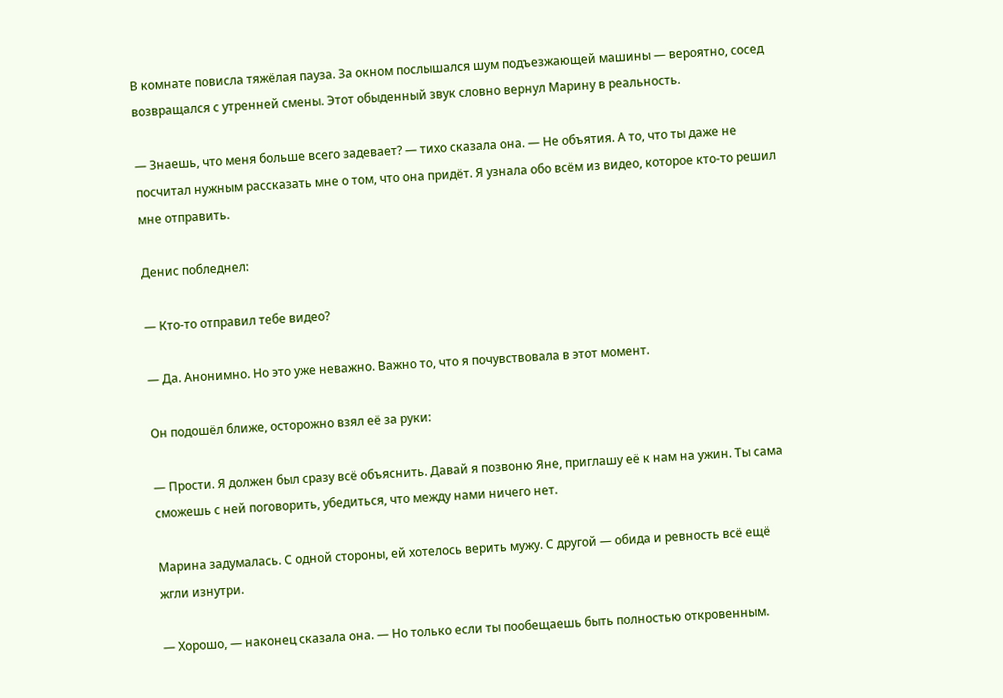В комнате повисла тяжёлая пауза. За окном послышался шум подъезжающей машины — вероятно, сосед возвращался с утренней смены. Этот обыденный звук словно вернул Марину в реальность.

— Знаешь, что меня больше всего задевает? — тихо сказала она. — Не объятия. А то, что ты даже не посчитал нужным рассказать мне о том, что она придёт. Я узнала обо всём из видео, которое кто‑то решил мне отправить.

Денис побледнел:

— Кто‑то отправил тебе видео?

— Да. Анонимно. Но это уже неважно. Важно то, что я почувствовала в этот момент.

Он подошёл ближе, осторожно взял её за руки:

— Прости. Я должен был сразу всё объяснить. Давай я позвоню Яне, приглашу её к нам на ужин. Ты сама сможешь с ней поговорить, убедиться, что между нами ничего нет.

Марина задумалась. С одной стороны, ей хотелось верить мужу. С другой — обида и ревность всё ещё жгли изнутри.

— Хорошо, — наконец сказала она. — Но только если ты пообещаешь быть полностью откровенным.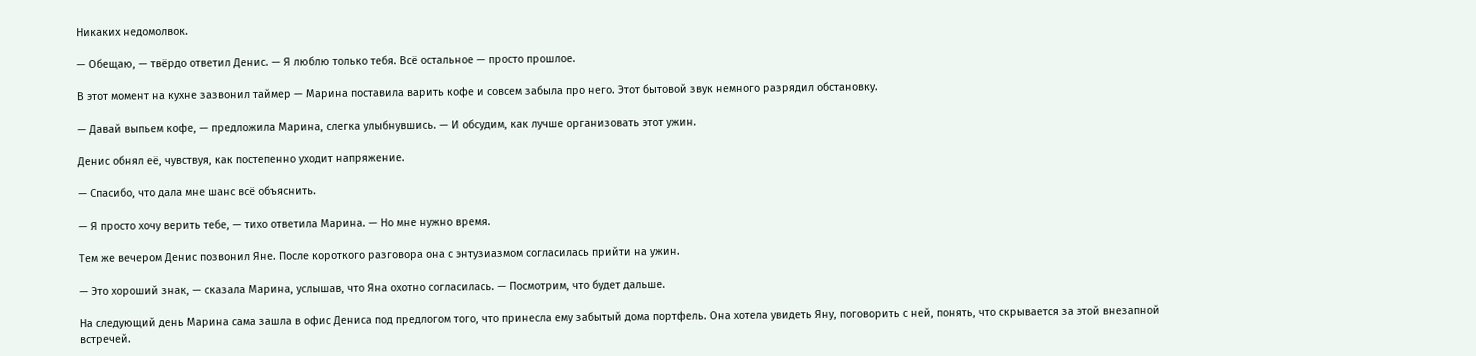Никаких недомолвок.

— Обещаю, — твёрдо ответил Денис. — Я люблю только тебя. Всё остальное — просто прошлое.

В этот момент на кухне зазвонил таймер — Марина поставила варить кофе и совсем забыла про него. Этот бытовой звук немного разрядил обстановку.

— Давай выпьем кофе, — предложила Марина, слегка улыбнувшись. — И обсудим, как лучше организовать этот ужин.

Денис обнял её, чувствуя, как постепенно уходит напряжение.

— Спасибо, что дала мне шанс всё объяснить.

— Я просто хочу верить тебе, — тихо ответила Марина. — Но мне нужно время.

Тем же вечером Денис позвонил Яне. После короткого разговора она с энтузиазмом согласилась прийти на ужин.

— Это хороший знак, — сказала Марина, услышав, что Яна охотно согласилась. — Посмотрим, что будет дальше.

На следующий день Марина сама зашла в офис Дениса под предлогом того, что принесла ему забытый дома портфель. Она хотела увидеть Яну, поговорить с ней, понять, что скрывается за этой внезапной встречей.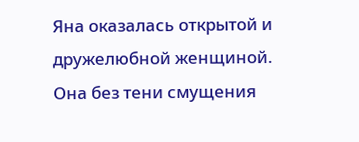Яна оказалась открытой и дружелюбной женщиной. Она без тени смущения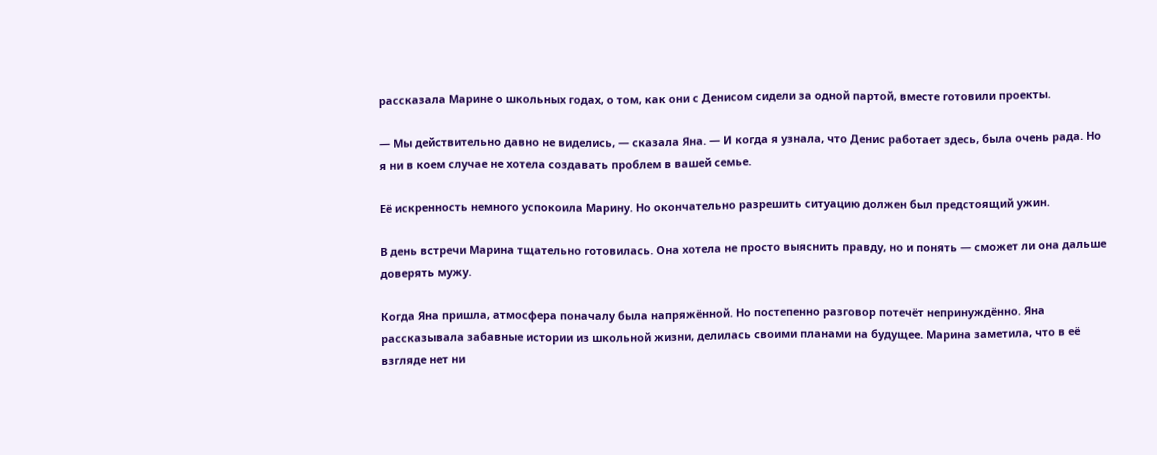рассказала Марине о школьных годах, о том, как они с Денисом сидели за одной партой, вместе готовили проекты.

— Мы действительно давно не виделись, — сказала Яна. — И когда я узнала, что Денис работает здесь, была очень рада. Но я ни в коем случае не хотела создавать проблем в вашей семье.

Её искренность немного успокоила Марину. Но окончательно разрешить ситуацию должен был предстоящий ужин.

В день встречи Марина тщательно готовилась. Она хотела не просто выяснить правду, но и понять — сможет ли она дальше доверять мужу.

Когда Яна пришла, атмосфера поначалу была напряжённой. Но постепенно разговор потечёт непринуждённо. Яна рассказывала забавные истории из школьной жизни, делилась своими планами на будущее. Марина заметила, что в её взгляде нет ни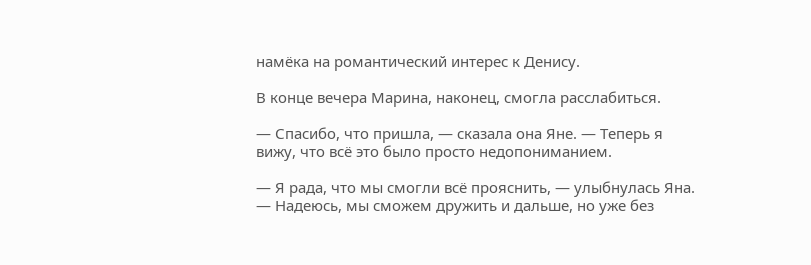намёка на романтический интерес к Денису.

В конце вечера Марина, наконец, смогла расслабиться.

— Спасибо, что пришла, — сказала она Яне. — Теперь я вижу, что всё это было просто недопониманием.

— Я рада, что мы смогли всё прояснить, — улыбнулась Яна. — Надеюсь, мы сможем дружить и дальше, но уже без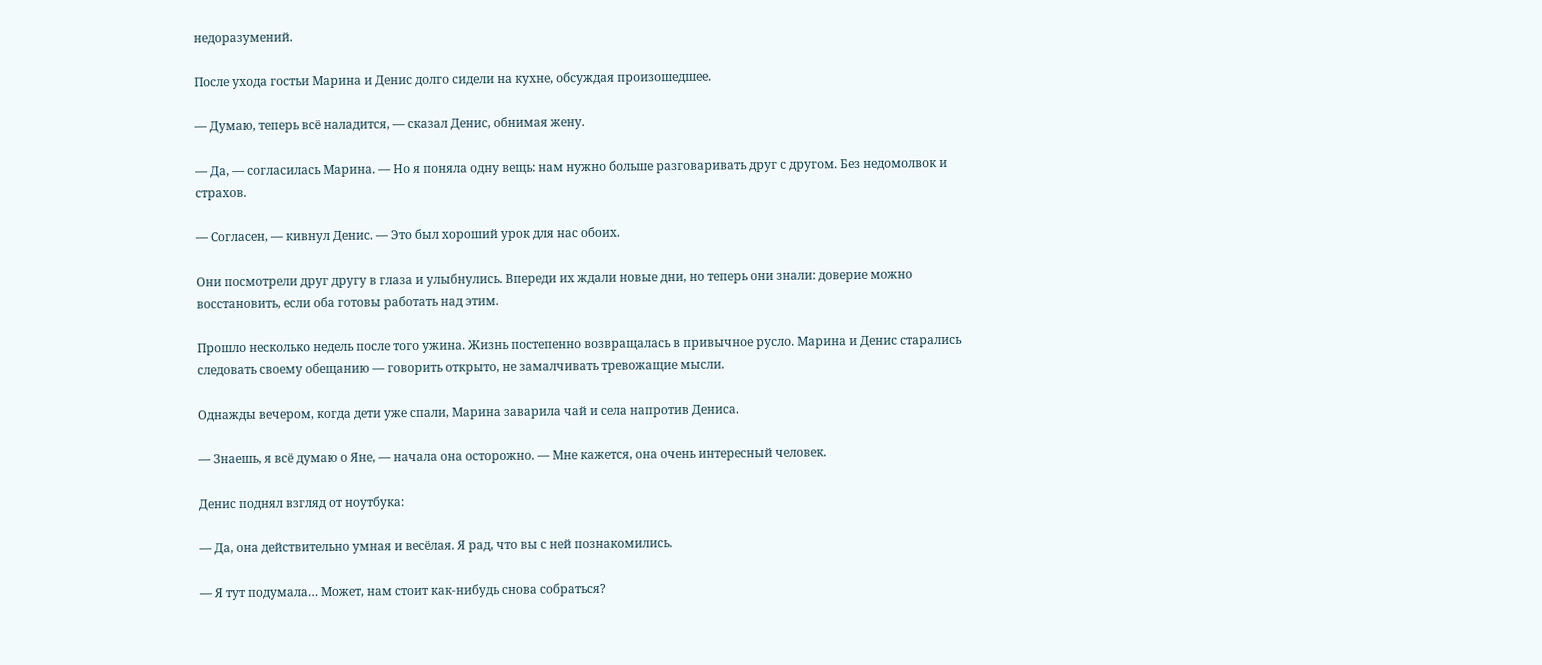недоразумений.

После ухода гостьи Марина и Денис долго сидели на кухне, обсуждая произошедшее.

— Думаю, теперь всё наладится, — сказал Денис, обнимая жену.

— Да, — согласилась Марина. — Но я поняла одну вещь: нам нужно больше разговаривать друг с другом. Без недомолвок и страхов.

— Согласен, — кивнул Денис. — Это был хороший урок для нас обоих.

Они посмотрели друг другу в глаза и улыбнулись. Впереди их ждали новые дни, но теперь они знали: доверие можно восстановить, если оба готовы работать над этим.

Прошло несколько недель после того ужина. Жизнь постепенно возвращалась в привычное русло. Марина и Денис старались следовать своему обещанию — говорить открыто, не замалчивать тревожащие мысли.

Однажды вечером, когда дети уже спали, Марина заварила чай и села напротив Дениса.

— Знаешь, я всё думаю о Яне, — начала она осторожно. — Мне кажется, она очень интересный человек.

Денис поднял взгляд от ноутбука:

— Да, она действительно умная и весёлая. Я рад, что вы с ней познакомились.

— Я тут подумала… Может, нам стоит как‑нибудь снова собраться?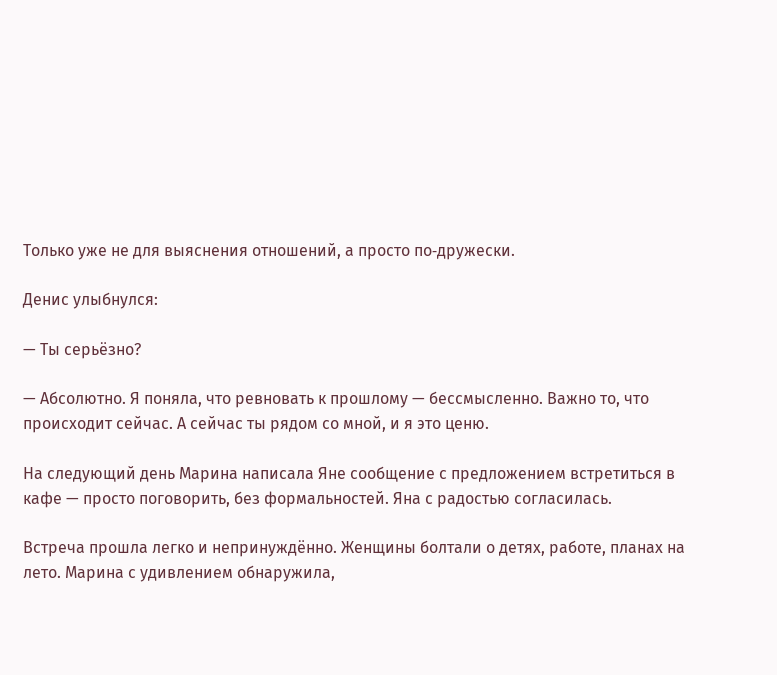Только уже не для выяснения отношений, а просто по‑дружески.

Денис улыбнулся:

— Ты серьёзно?

— Абсолютно. Я поняла, что ревновать к прошлому — бессмысленно. Важно то, что происходит сейчас. А сейчас ты рядом со мной, и я это ценю.

На следующий день Марина написала Яне сообщение с предложением встретиться в кафе — просто поговорить, без формальностей. Яна с радостью согласилась.

Встреча прошла легко и непринуждённо. Женщины болтали о детях, работе, планах на лето. Марина с удивлением обнаружила,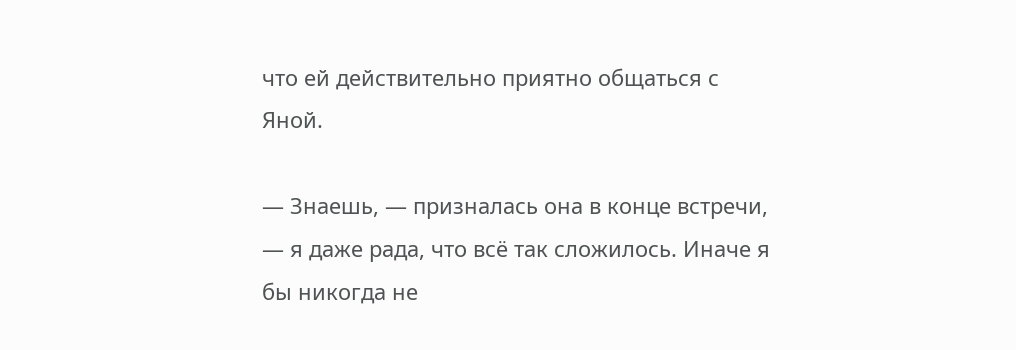что ей действительно приятно общаться с Яной.

— Знаешь, — призналась она в конце встречи, — я даже рада, что всё так сложилось. Иначе я бы никогда не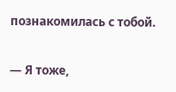познакомилась с тобой.

— Я тоже,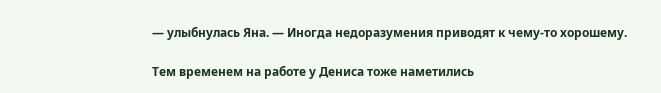— улыбнулась Яна. — Иногда недоразумения приводят к чему‑то хорошему.

Тем временем на работе у Дениса тоже наметились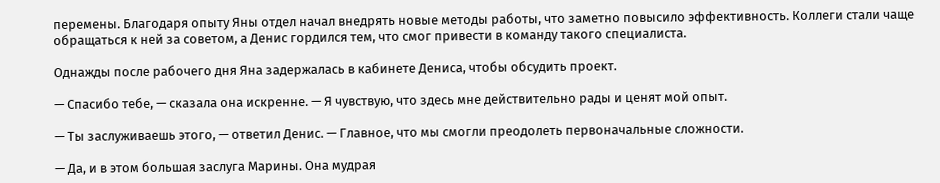перемены. Благодаря опыту Яны отдел начал внедрять новые методы работы, что заметно повысило эффективность. Коллеги стали чаще обращаться к ней за советом, а Денис гордился тем, что смог привести в команду такого специалиста.

Однажды после рабочего дня Яна задержалась в кабинете Дениса, чтобы обсудить проект.

— Спасибо тебе, — сказала она искренне. — Я чувствую, что здесь мне действительно рады и ценят мой опыт.

— Ты заслуживаешь этого, — ответил Денис. — Главное, что мы смогли преодолеть первоначальные сложности.

— Да, и в этом большая заслуга Марины. Она мудрая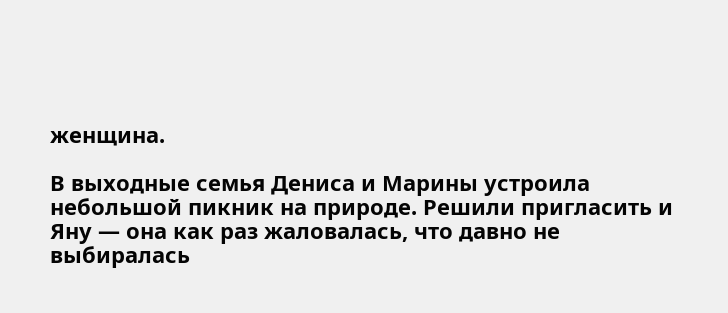женщина.

В выходные семья Дениса и Марины устроила небольшой пикник на природе. Решили пригласить и Яну — она как раз жаловалась, что давно не выбиралась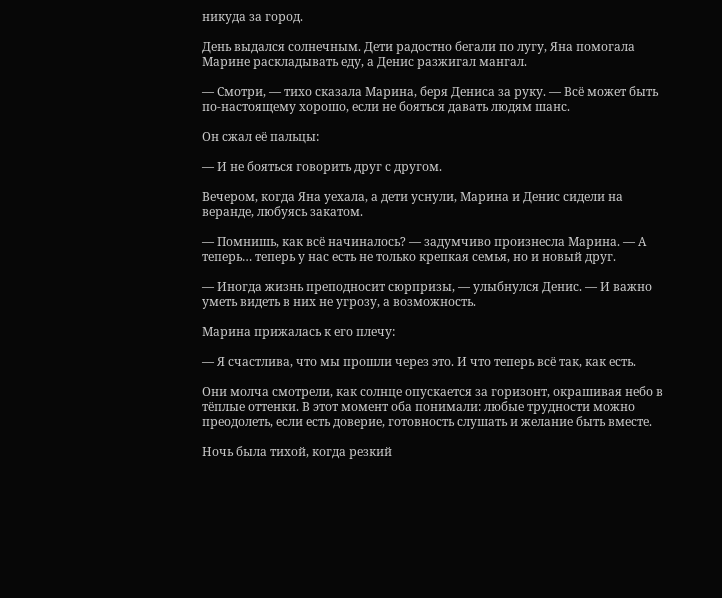никуда за город.

День выдался солнечным. Дети радостно бегали по лугу, Яна помогала Марине раскладывать еду, а Денис разжигал мангал.

— Смотри, — тихо сказала Марина, беря Дениса за руку. — Всё может быть по‑настоящему хорошо, если не бояться давать людям шанс.

Он сжал её пальцы:

— И не бояться говорить друг с другом.

Вечером, когда Яна уехала, а дети уснули, Марина и Денис сидели на веранде, любуясь закатом.

— Помнишь, как всё начиналось? — задумчиво произнесла Марина. — А теперь… теперь у нас есть не только крепкая семья, но и новый друг.

— Иногда жизнь преподносит сюрпризы, — улыбнулся Денис. — И важно уметь видеть в них не угрозу, а возможность.

Марина прижалась к его плечу:

— Я счастлива, что мы прошли через это. И что теперь всё так, как есть.

Они молча смотрели, как солнце опускается за горизонт, окрашивая небо в тёплые оттенки. В этот момент оба понимали: любые трудности можно преодолеть, если есть доверие, готовность слушать и желание быть вместе.

Ночь была тихой, когда резкий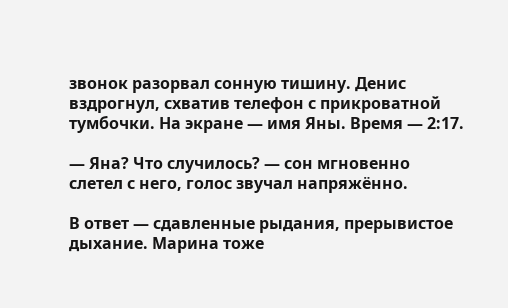звонок разорвал сонную тишину. Денис вздрогнул, схватив телефон с прикроватной тумбочки. На экране — имя Яны. Время — 2:17.

— Яна? Что случилось? — сон мгновенно слетел с него, голос звучал напряжённо.

В ответ — сдавленные рыдания, прерывистое дыхание. Марина тоже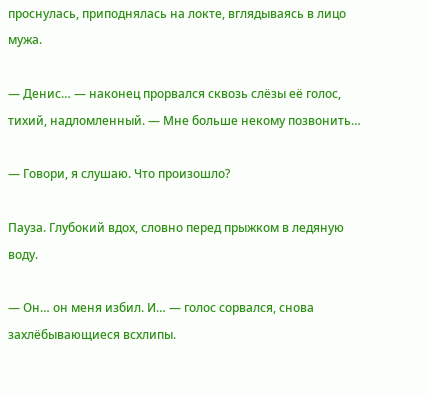проснулась, приподнялась на локте, вглядываясь в лицо мужа.

— Денис… — наконец прорвался сквозь слёзы её голос, тихий, надломленный. — Мне больше некому позвонить…

— Говори, я слушаю. Что произошло?

Пауза. Глубокий вдох, словно перед прыжком в ледяную воду.

— Он… он меня избил. И… — голос сорвался, снова захлёбывающиеся всхлипы.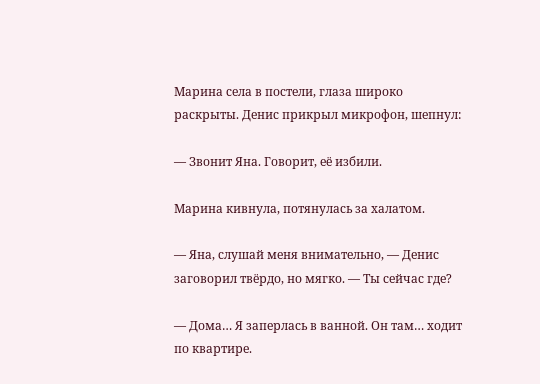Марина села в постели, глаза широко раскрыты. Денис прикрыл микрофон, шепнул:

— Звонит Яна. Говорит, её избили.

Марина кивнула, потянулась за халатом.

— Яна, слушай меня внимательно, — Денис заговорил твёрдо, но мягко. — Ты сейчас где?

— Дома… Я заперлась в ванной. Он там… ходит по квартире.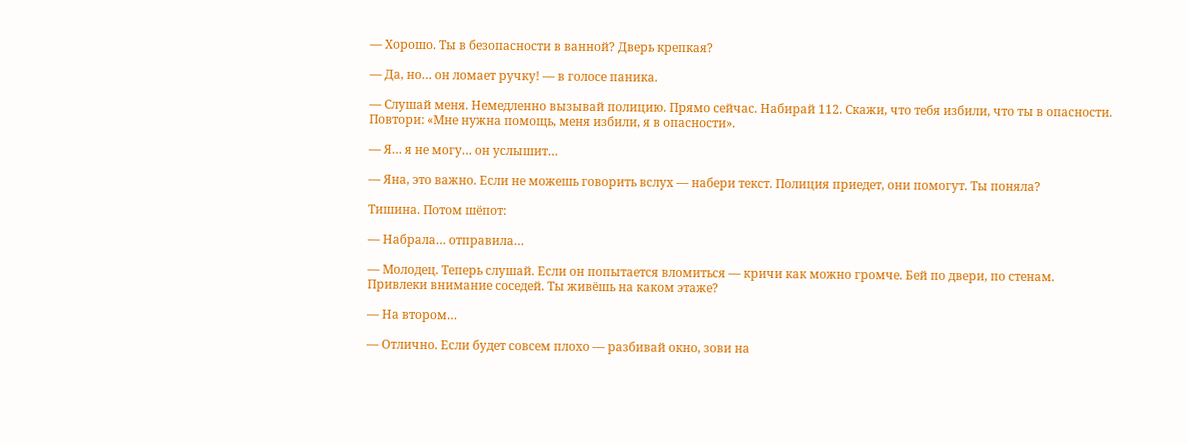— Хорошо. Ты в безопасности в ванной? Дверь крепкая?

— Да, но… он ломает ручку! — в голосе паника.

— Слушай меня. Немедленно вызывай полицию. Прямо сейчас. Набирай 112. Скажи, что тебя избили, что ты в опасности. Повтори: «Мне нужна помощь, меня избили, я в опасности».

— Я… я не могу… он услышит…

— Яна, это важно. Если не можешь говорить вслух — набери текст. Полиция приедет, они помогут. Ты поняла?

Тишина. Потом шёпот:

— Набрала… отправила…

— Молодец. Теперь слушай. Если он попытается вломиться — кричи как можно громче. Бей по двери, по стенам. Привлеки внимание соседей. Ты живёшь на каком этаже?

— На втором…

— Отлично. Если будет совсем плохо — разбивай окно, зови на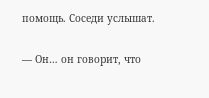помощь. Соседи услышат.

— Он… он говорит, что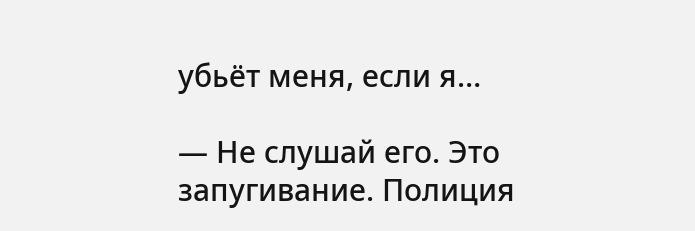убьёт меня, если я…

— Не слушай его. Это запугивание. Полиция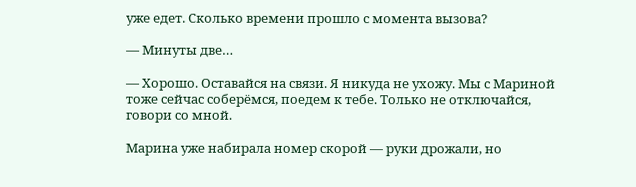уже едет. Сколько времени прошло с момента вызова?

— Минуты две…

— Хорошо. Оставайся на связи. Я никуда не ухожу. Мы с Мариной тоже сейчас соберёмся, поедем к тебе. Только не отключайся, говори со мной.

Марина уже набирала номер скорой — руки дрожали, но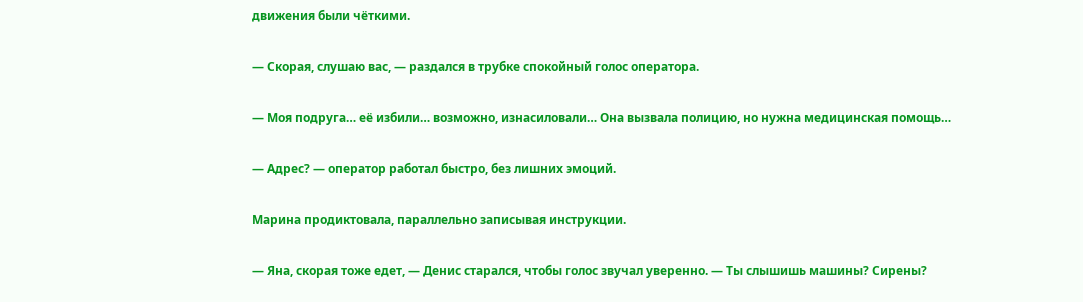движения были чёткими.

— Скорая, слушаю вас, — раздался в трубке спокойный голос оператора.

— Моя подруга… её избили… возможно, изнасиловали… Она вызвала полицию, но нужна медицинская помощь…

— Адрес? — оператор работал быстро, без лишних эмоций.

Марина продиктовала, параллельно записывая инструкции.

— Яна, скорая тоже едет, — Денис старался, чтобы голос звучал уверенно. — Ты слышишь машины? Сирены?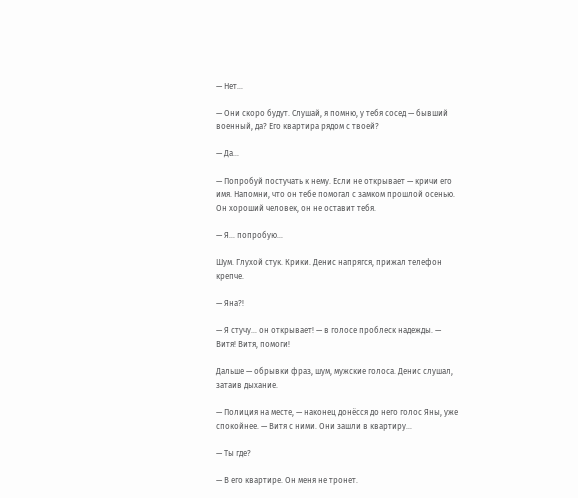— Нет…

— Они скоро будут. Слушай, я помню, у тебя сосед — бывший военный, да? Его квартира рядом с твоей?

— Да…

— Попробуй постучать к нему. Если не открывает — кричи его имя. Напомни, что он тебе помогал с замком прошлой осенью. Он хороший человек, он не оставит тебя.

— Я… попробую…

Шум. Глухой стук. Крики. Денис напрягся, прижал телефон крепче.

— Яна?!

— Я стучу… он открывает! — в голосе проблеск надежды. — Витя! Витя, помоги!

Дальше — обрывки фраз, шум, мужские голоса. Денис слушал, затаив дыхание.

— Полиция на месте, — наконец донёсся до него голос Яны, уже спокойнее. — Витя с ними. Они зашли в квартиру…

— Ты где?

— В его квартире. Он меня не тронет.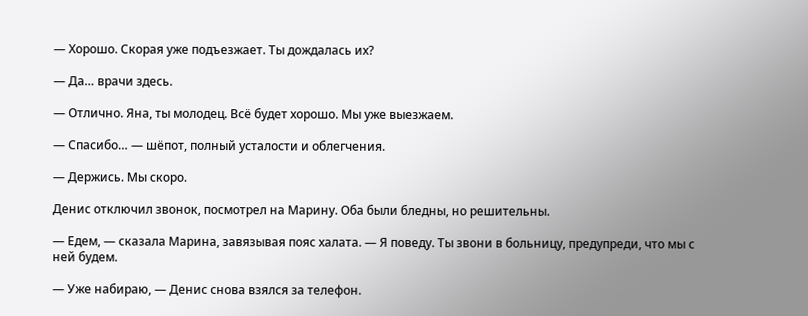— Хорошо. Скорая уже подъезжает. Ты дождалась их?

— Да… врачи здесь.

— Отлично. Яна, ты молодец. Всё будет хорошо. Мы уже выезжаем.

— Спасибо… — шёпот, полный усталости и облегчения.

— Держись. Мы скоро.

Денис отключил звонок, посмотрел на Марину. Оба были бледны, но решительны.

— Едем, — сказала Марина, завязывая пояс халата. — Я поведу. Ты звони в больницу, предупреди, что мы с ней будем.

— Уже набираю, — Денис снова взялся за телефон.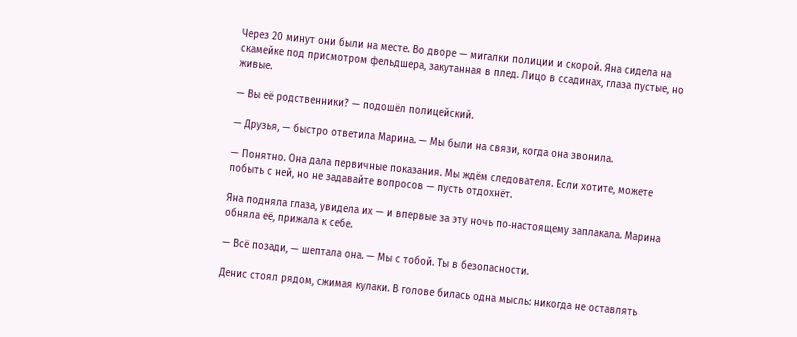Через 20 минут они были на месте. Во дворе — мигалки полиции и скорой. Яна сидела на скамейке под присмотром фельдшера, закутанная в плед. Лицо в ссадинах, глаза пустые, но живые.

— Вы её родственники? — подошёл полицейский.

— Друзья, — быстро ответила Марина. — Мы были на связи, когда она звонила.

— Понятно. Она дала первичные показания. Мы ждём следователя. Если хотите, можете побыть с ней, но не задавайте вопросов — пусть отдохнёт.

Яна подняла глаза, увидела их — и впервые за эту ночь по‑настоящему заплакала. Марина обняла её, прижала к себе.

— Всё позади, — шептала она. — Мы с тобой. Ты в безопасности.

Денис стоял рядом, сжимая кулаки. В голове билась одна мысль: никогда не оставлять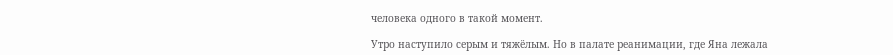человека одного в такой момент.

Утро наступило серым и тяжёлым. Но в палате реанимации, где Яна лежала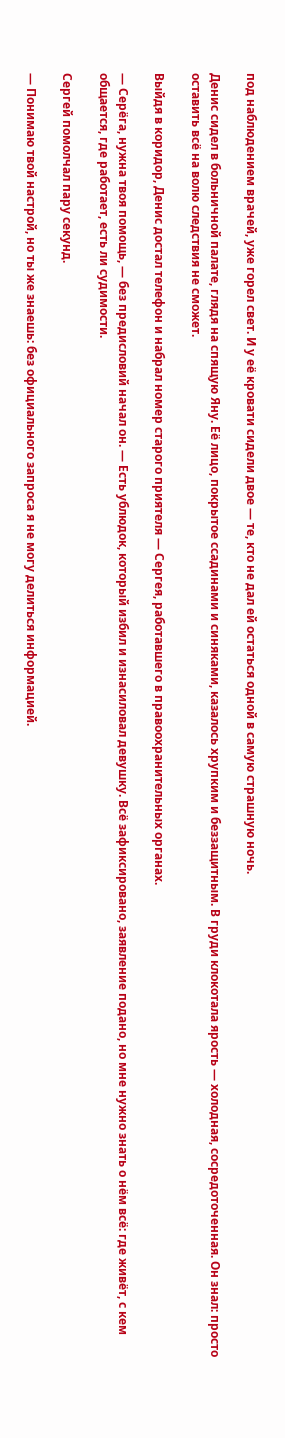под наблюдением врачей, уже горел свет. И у её кровати сидели двое — те, кто не дал ей остаться одной в самую страшную ночь.

Денис сидел в больничной палате, глядя на спящую Яну. Её лицо, покрытое ссадинами и синяками, казалось хрупким и беззащитным. В груди клокотала ярость — холодная, сосредоточенная. Он знал: просто оставить всё на волю следствия не сможет.

Выйдя в коридор, Денис достал телефон и набрал номер старого приятеля — Сергея, работавшего в правоохранительных органах.

— Серёга, нужна твоя помощь, — без предисловий начал он. — Есть ублюдок, который избил и изнасиловал девушку. Всё зафиксировано, заявление подано, но мне нужно знать о нём всё: где живёт, с кем общается, где работает, есть ли судимости.

Сергей помолчал пару секунд.

— Понимаю твой настрой, но ты же знаешь: без официального запроса я не могу делиться информацией.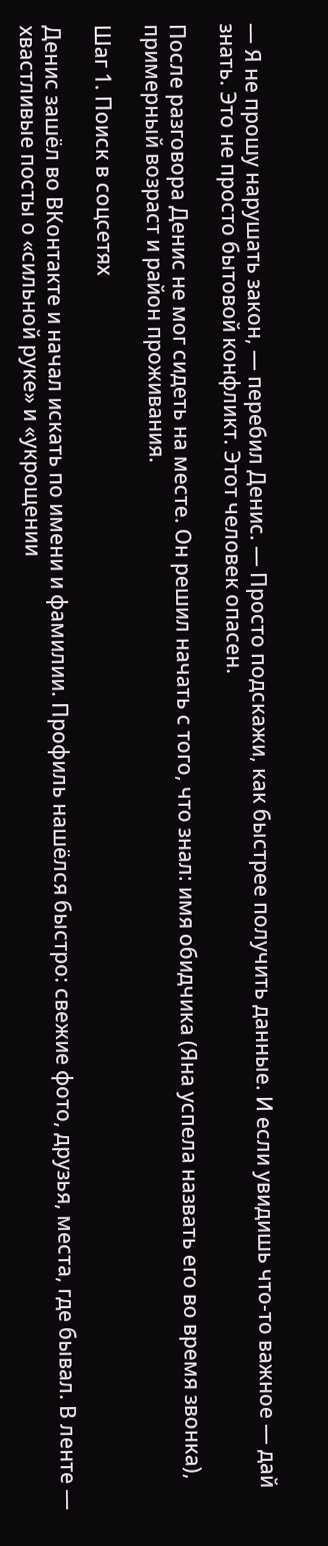— Я не прошу нарушать закон, — перебил Денис. — Просто подскажи, как быстрее получить данные. И если увидишь что‑то важное — дай знать. Это не просто бытовой конфликт. Этот человек опасен.

После разговора Денис не мог сидеть на месте. Он решил начать с того, что знал: имя обидчика (Яна успела назвать его во время звонка), примерный возраст и район проживания.

Шаг 1. Поиск в соцсетях

Денис зашёл во ВКонтакте и начал искать по имени и фамилии. Профиль нашёлся быстро: свежие фото, друзья, места, где бывал. В ленте — хвастливые посты о «сильной руке» и «укрощении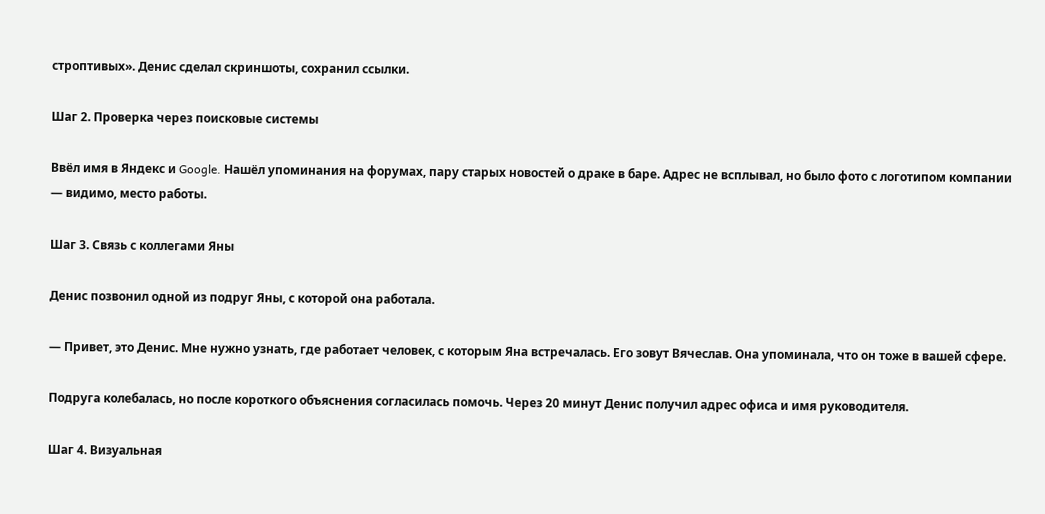строптивых». Денис сделал скриншоты, сохранил ссылки.

Шаг 2. Проверка через поисковые системы

Ввёл имя в Яндекс и Google. Нашёл упоминания на форумах, пару старых новостей о драке в баре. Адрес не всплывал, но было фото с логотипом компании — видимо, место работы.

Шаг 3. Связь с коллегами Яны

Денис позвонил одной из подруг Яны, с которой она работала.

— Привет, это Денис. Мне нужно узнать, где работает человек, с которым Яна встречалась. Его зовут Вячеслав. Она упоминала, что он тоже в вашей сфере.

Подруга колебалась, но после короткого объяснения согласилась помочь. Через 20 минут Денис получил адрес офиса и имя руководителя.

Шаг 4. Визуальная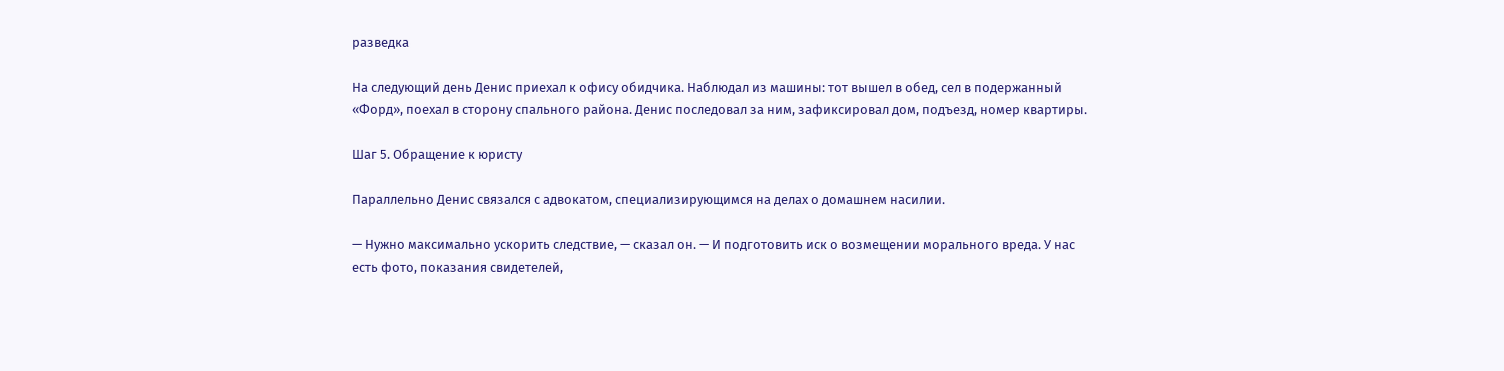разведка

На следующий день Денис приехал к офису обидчика. Наблюдал из машины: тот вышел в обед, сел в подержанный «Форд», поехал в сторону спального района. Денис последовал за ним, зафиксировал дом, подъезд, номер квартиры.

Шаг 5. Обращение к юристу

Параллельно Денис связался с адвокатом, специализирующимся на делах о домашнем насилии.

— Нужно максимально ускорить следствие, — сказал он. — И подготовить иск о возмещении морального вреда. У нас есть фото, показания свидетелей,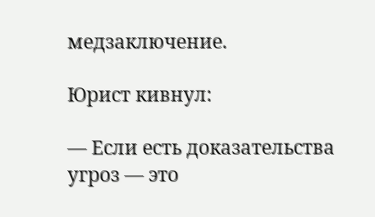медзаключение.

Юрист кивнул:

— Если есть доказательства угроз — это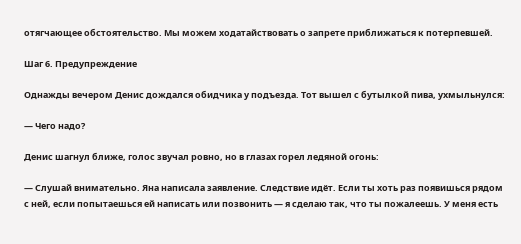отягчающее обстоятельство. Мы можем ходатайствовать о запрете приближаться к потерпевшей.

Шаг 6. Предупреждение

Однажды вечером Денис дождался обидчика у подъезда. Тот вышел с бутылкой пива, ухмыльнулся:

— Чего надо?

Денис шагнул ближе, голос звучал ровно, но в глазах горел ледяной огонь:

— Слушай внимательно. Яна написала заявление. Следствие идёт. Если ты хоть раз появишься рядом с ней, если попытаешься ей написать или позвонить — я сделаю так, что ты пожалеешь. У меня есть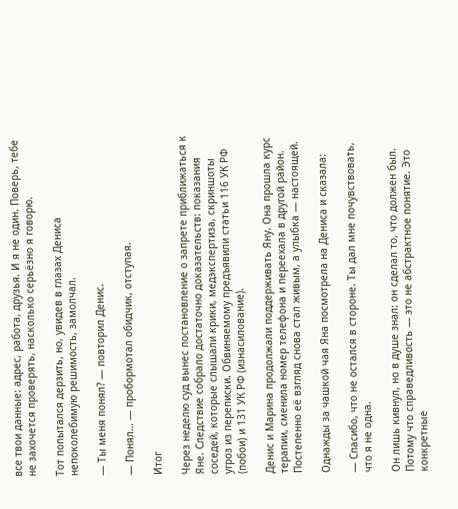все твои данные: адрес, работа, друзья. И я не один. Поверь, тебе не захочется проверять, насколько серьёзно я говорю.

Тот попытался дерзить, но, увидев в глазах Дениса непоколебимую решимость, замолчал.

— Ты меня понял? — повторил Денис.

— Понял… — пробормотал обидчик, отступая.

Итог

Через неделю суд вынес постановление о запрете приближаться к Яне. Следствие собрало достаточно доказательств: показания соседей, которые слышали крики, медэкспертиза, скриншоты угроз из переписки. Обвиняемому предъявили статьи 116 УК РФ (побои) и 131 УК РФ (изнасилование).

Денис и Марина продолжали поддерживать Яну. Она прошла курс терапии, сменила номер телефона и переехала в другой район. Постепенно её взгляд снова стал живым, а улыбка — настоящей.

Однажды за чашкой чая Яна посмотрела на Дениса и сказала:

— Спасибо, что не остался в стороне. Ты дал мне почувствовать, что я не одна.

Он лишь кивнул, но в душе знал: он сделал то, что должен был. Потому что справедливость — это не абстрактное понятие. Это конкретные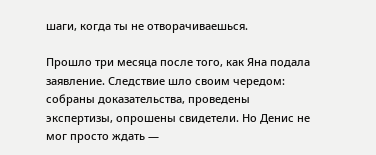шаги, когда ты не отворачиваешься.

Прошло три месяца после того, как Яна подала заявление. Следствие шло своим чередом: собраны доказательства, проведены экспертизы, опрошены свидетели. Но Денис не мог просто ждать —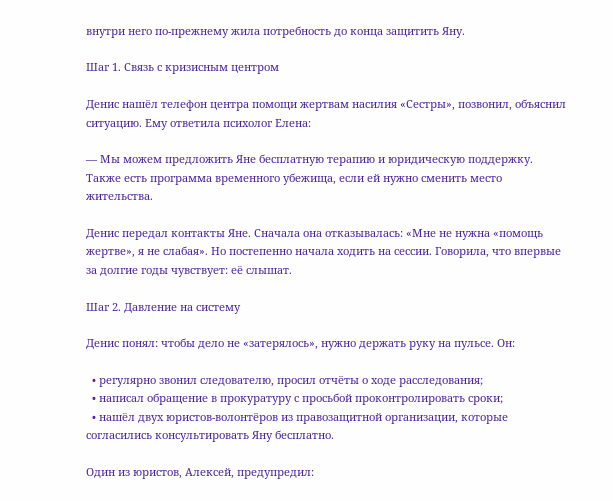внутри него по‑прежнему жила потребность до конца защитить Яну.

Шаг 1. Связь с кризисным центром

Денис нашёл телефон центра помощи жертвам насилия «Сестры», позвонил, объяснил ситуацию. Ему ответила психолог Елена:

— Мы можем предложить Яне бесплатную терапию и юридическую поддержку. Также есть программа временного убежища, если ей нужно сменить место жительства.

Денис передал контакты Яне. Сначала она отказывалась: «Мне не нужна «помощь жертве», я не слабая». Но постепенно начала ходить на сессии. Говорила, что впервые за долгие годы чувствует: её слышат.

Шаг 2. Давление на систему

Денис понял: чтобы дело не «затерялось», нужно держать руку на пульсе. Он:

  • регулярно звонил следователю, просил отчёты о ходе расследования;
  • написал обращение в прокуратуру с просьбой проконтролировать сроки;
  • нашёл двух юристов‑волонтёров из правозащитной организации, которые согласились консультировать Яну бесплатно.

Один из юристов, Алексей, предупредил: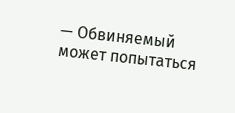— Обвиняемый может попытаться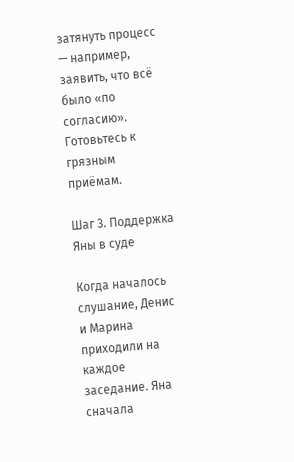затянуть процесс — например, заявить, что всё было «по согласию». Готовьтесь к грязным приёмам.

Шаг 3. Поддержка Яны в суде

Когда началось слушание, Денис и Марина приходили на каждое заседание. Яна сначала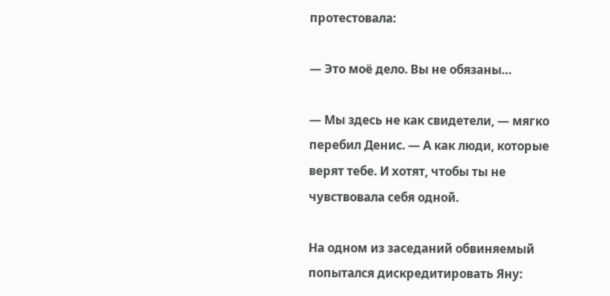протестовала:

— Это моё дело. Вы не обязаны…

— Мы здесь не как свидетели, — мягко перебил Денис. — А как люди, которые верят тебе. И хотят, чтобы ты не чувствовала себя одной.

На одном из заседаний обвиняемый попытался дискредитировать Яну: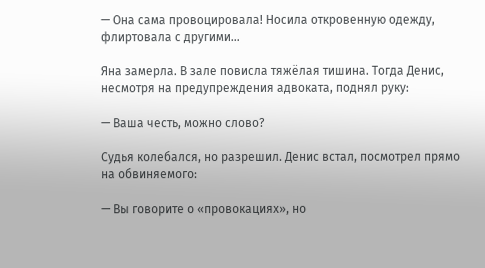— Она сама провоцировала! Носила откровенную одежду, флиртовала с другими…

Яна замерла. В зале повисла тяжёлая тишина. Тогда Денис, несмотря на предупреждения адвоката, поднял руку:

— Ваша честь, можно слово?

Судья колебался, но разрешил. Денис встал, посмотрел прямо на обвиняемого:

— Вы говорите о «провокациях», но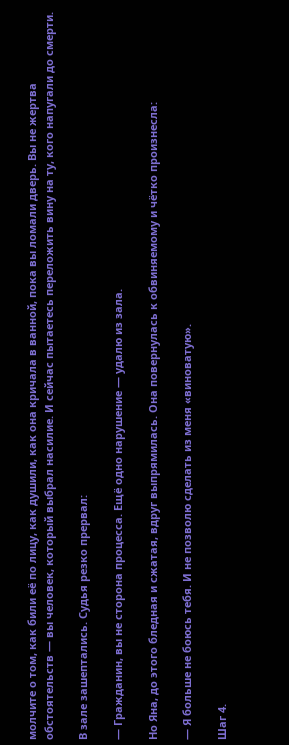молчите о том, как били её по лицу, как душили, как она кричала в ванной, пока вы ломали дверь. Вы не жертва обстоятельств — вы человек, который выбрал насилие. И сейчас пытаетесь переложить вину на ту, кого напугали до смерти.

В зале зашептались. Судья резко прервал:

— Гражданин, вы не сторона процесса. Ещё одно нарушение — удалю из зала.

Но Яна, до этого бледная и сжатая, вдруг выпрямилась. Она повернулась к обвиняемому и чётко произнесла:

— Я больше не боюсь тебя. И не позволю сделать из меня «виноватую».

Шаг 4.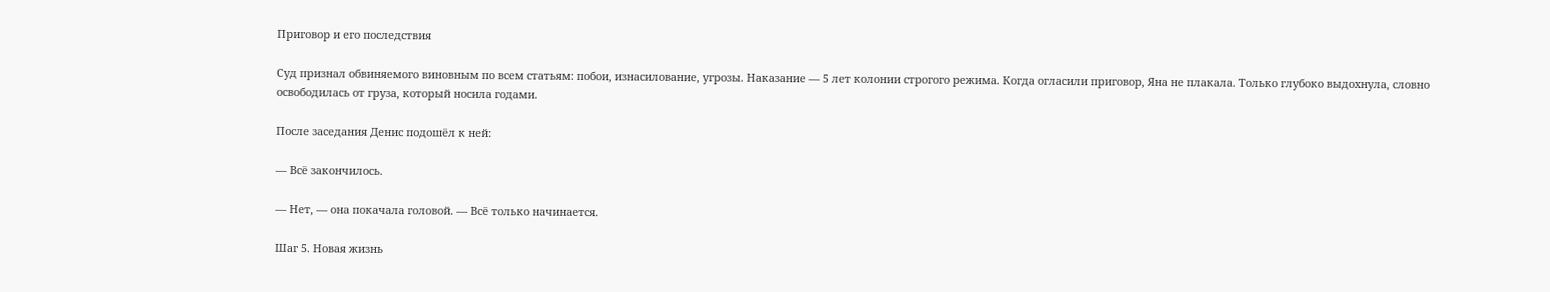Приговор и его последствия

Суд признал обвиняемого виновным по всем статьям: побои, изнасилование, угрозы. Наказание — 5 лет колонии строгого режима. Когда огласили приговор, Яна не плакала. Только глубоко выдохнула, словно освободилась от груза, который носила годами.

После заседания Денис подошёл к ней:

— Всё закончилось.

— Нет, — она покачала головой. — Всё только начинается.

Шаг 5. Новая жизнь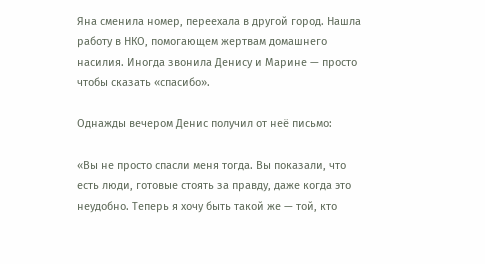Яна сменила номер, переехала в другой город. Нашла работу в НКО, помогающем жертвам домашнего насилия. Иногда звонила Денису и Марине — просто чтобы сказать «спасибо».

Однажды вечером Денис получил от неё письмо:

«Вы не просто спасли меня тогда. Вы показали, что есть люди, готовые стоять за правду, даже когда это неудобно. Теперь я хочу быть такой же — той, кто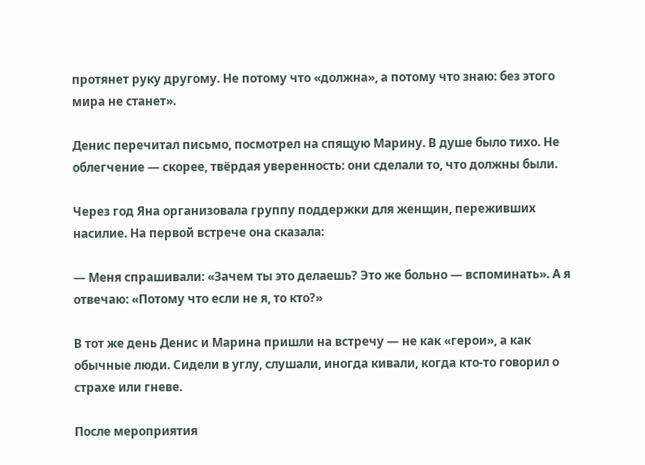протянет руку другому. Не потому что «должна», а потому что знаю: без этого мира не станет».

Денис перечитал письмо, посмотрел на спящую Марину. В душе было тихо. Не облегчение — скорее, твёрдая уверенность: они сделали то, что должны были.

Через год Яна организовала группу поддержки для женщин, переживших насилие. На первой встрече она сказала:

— Меня спрашивали: «Зачем ты это делаешь? Это же больно — вспоминать». А я отвечаю: «Потому что если не я, то кто?»

В тот же день Денис и Марина пришли на встречу — не как «герои», а как обычные люди. Сидели в углу, слушали, иногда кивали, когда кто‑то говорил о страхе или гневе.

После мероприятия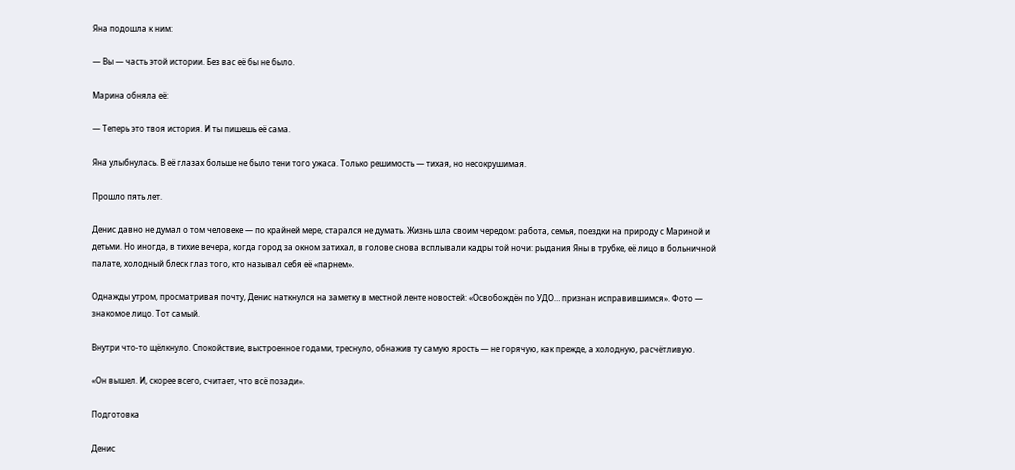Яна подошла к ним:

— Вы — часть этой истории. Без вас её бы не было.

Марина обняла её:

— Теперь это твоя история. И ты пишешь её сама.

Яна улыбнулась. В её глазах больше не было тени того ужаса. Только решимость — тихая, но несокрушимая.

Прошло пять лет.

Денис давно не думал о том человеке — по крайней мере, старался не думать. Жизнь шла своим чередом: работа, семья, поездки на природу с Мариной и детьми. Но иногда, в тихие вечера, когда город за окном затихал, в голове снова всплывали кадры той ночи: рыдания Яны в трубке, её лицо в больничной палате, холодный блеск глаз того, кто называл себя её «парнем».

Однажды утром, просматривая почту, Денис наткнулся на заметку в местной ленте новостей: «Освобождён по УДО… признан исправившимся». Фото — знакомое лицо. Тот самый.

Внутри что‑то щёлкнуло. Спокойствие, выстроенное годами, треснуло, обнажив ту самую ярость — не горячую, как прежде, а холодную, расчётливую.

«Он вышел. И, скорее всего, считает, что всё позади».

Подготовка

Денис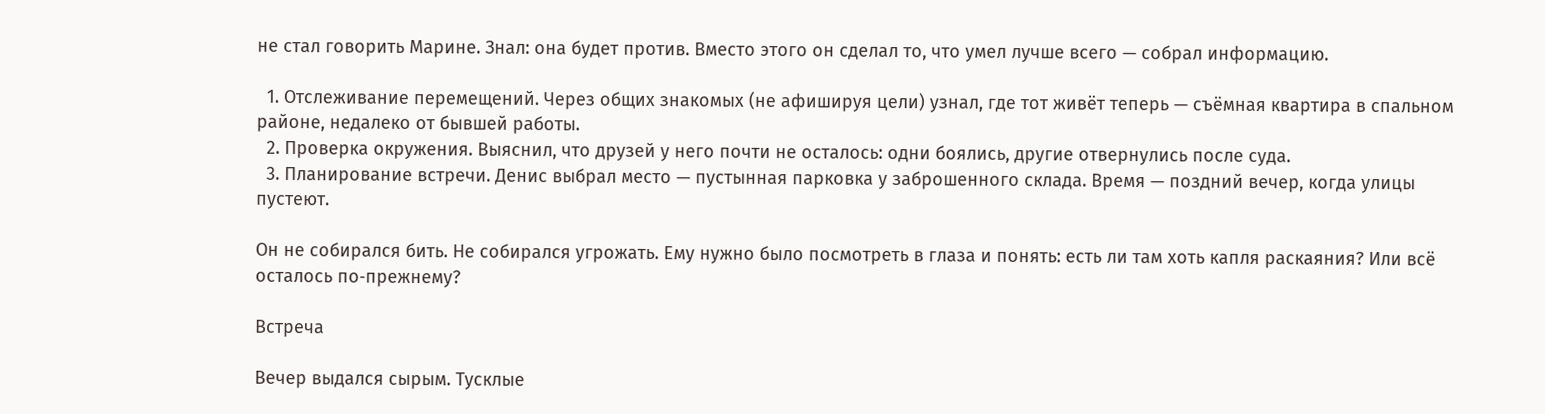не стал говорить Марине. Знал: она будет против. Вместо этого он сделал то, что умел лучше всего — собрал информацию.

  1. Отслеживание перемещений. Через общих знакомых (не афишируя цели) узнал, где тот живёт теперь — съёмная квартира в спальном районе, недалеко от бывшей работы.
  2. Проверка окружения. Выяснил, что друзей у него почти не осталось: одни боялись, другие отвернулись после суда.
  3. Планирование встречи. Денис выбрал место — пустынная парковка у заброшенного склада. Время — поздний вечер, когда улицы пустеют.

Он не собирался бить. Не собирался угрожать. Ему нужно было посмотреть в глаза и понять: есть ли там хоть капля раскаяния? Или всё осталось по‑прежнему?

Встреча

Вечер выдался сырым. Тусклые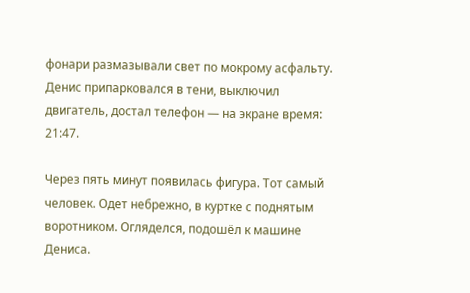фонари размазывали свет по мокрому асфальту. Денис припарковался в тени, выключил двигатель, достал телефон — на экране время: 21:47.

Через пять минут появилась фигура. Тот самый человек. Одет небрежно, в куртке с поднятым воротником. Огляделся, подошёл к машине Дениса.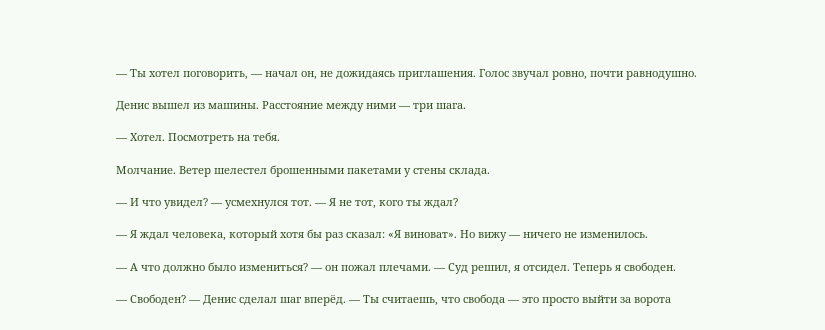— Ты хотел поговорить, — начал он, не дожидаясь приглашения. Голос звучал ровно, почти равнодушно.

Денис вышел из машины. Расстояние между ними — три шага.

— Хотел. Посмотреть на тебя.

Молчание. Ветер шелестел брошенными пакетами у стены склада.

— И что увидел? — усмехнулся тот. — Я не тот, кого ты ждал?

— Я ждал человека, который хотя бы раз сказал: «Я виноват». Но вижу — ничего не изменилось.

— А что должно было измениться? — он пожал плечами. — Суд решил, я отсидел. Теперь я свободен.

— Свободен? — Денис сделал шаг вперёд. — Ты считаешь, что свобода — это просто выйти за ворота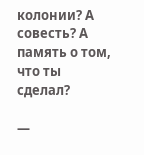колонии? А совесть? А память о том, что ты сделал?

—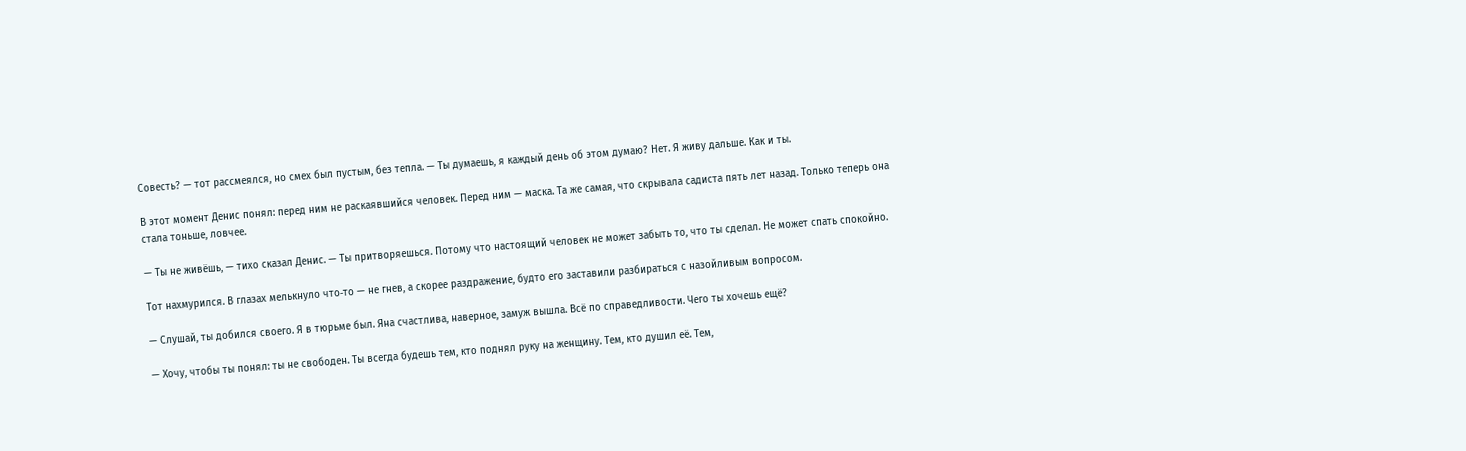Совесть? — тот рассмеялся, но смех был пустым, без тепла. — Ты думаешь, я каждый день об этом думаю? Нет. Я живу дальше. Как и ты.

В этот момент Денис понял: перед ним не раскаявшийся человек. Перед ним — маска. Та же самая, что скрывала садиста пять лет назад. Только теперь она стала тоньше, ловчее.

— Ты не живёшь, — тихо сказал Денис. — Ты притворяешься. Потому что настоящий человек не может забыть то, что ты сделал. Не может спать спокойно.

Тот нахмурился. В глазах мелькнуло что‑то — не гнев, а скорее раздражение, будто его заставили разбираться с назойливым вопросом.

— Слушай, ты добился своего. Я в тюрьме был. Яна счастлива, наверное, замуж вышла. Всё по справедливости. Чего ты хочешь ещё?

— Хочу, чтобы ты понял: ты не свободен. Ты всегда будешь тем, кто поднял руку на женщину. Тем, кто душил её. Тем,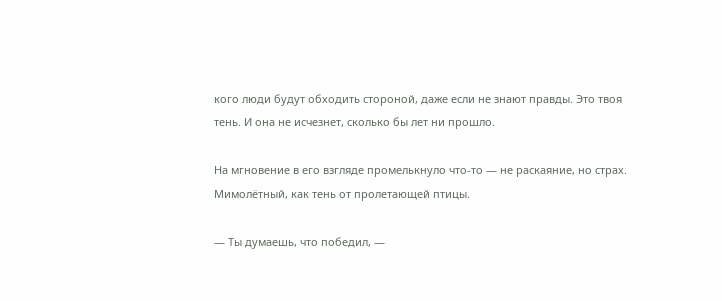кого люди будут обходить стороной, даже если не знают правды. Это твоя тень. И она не исчезнет, сколько бы лет ни прошло.

На мгновение в его взгляде промелькнуло что‑то — не раскаяние, но страх. Мимолётный, как тень от пролетающей птицы.

— Ты думаешь, что победил, —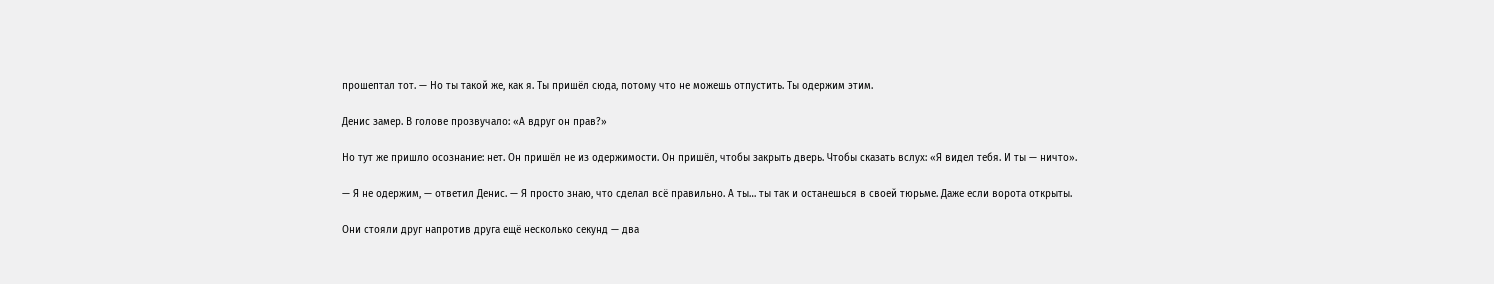прошептал тот. — Но ты такой же, как я. Ты пришёл сюда, потому что не можешь отпустить. Ты одержим этим.

Денис замер. В голове прозвучало: «А вдруг он прав?»

Но тут же пришло осознание: нет. Он пришёл не из одержимости. Он пришёл, чтобы закрыть дверь. Чтобы сказать вслух: «Я видел тебя. И ты — ничто».

— Я не одержим, — ответил Денис. — Я просто знаю, что сделал всё правильно. А ты… ты так и останешься в своей тюрьме. Даже если ворота открыты.

Они стояли друг напротив друга ещё несколько секунд — два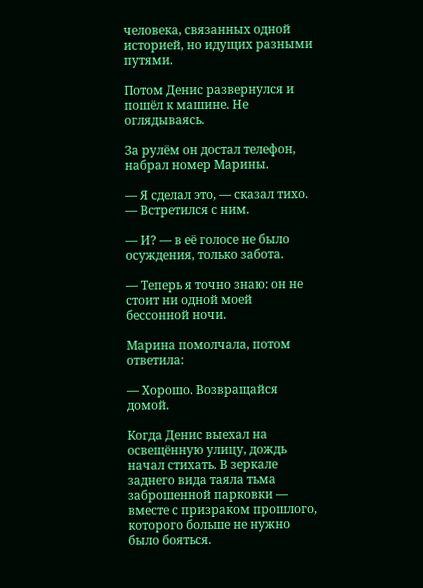человека, связанных одной историей, но идущих разными путями.

Потом Денис развернулся и пошёл к машине. Не оглядываясь.

За рулём он достал телефон, набрал номер Марины.

— Я сделал это, — сказал тихо. — Встретился с ним.

— И? — в её голосе не было осуждения, только забота.

— Теперь я точно знаю: он не стоит ни одной моей бессонной ночи.

Марина помолчала, потом ответила:

— Хорошо. Возвращайся домой.

Когда Денис выехал на освещённую улицу, дождь начал стихать. В зеркале заднего вида таяла тьма заброшенной парковки — вместе с призраком прошлого, которого больше не нужно было бояться.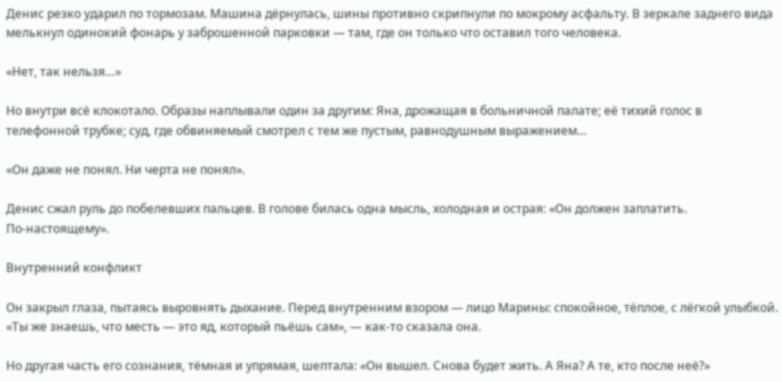Денис резко ударил по тормозам. Машина дёрнулась, шины противно скрипнули по мокрому асфальту. В зеркале заднего вида мелькнул одинокий фонарь у заброшенной парковки — там, где он только что оставил того человека.

«Нет, так нельзя…»

Но внутри всё клокотало. Образы наплывали один за другим: Яна, дрожащая в больничной палате; её тихий голос в телефонной трубке; суд, где обвиняемый смотрел с тем же пустым, равнодушным выражением…

«Он даже не понял. Ни черта не понял».

Денис сжал руль до побелевших пальцев. В голове билась одна мысль, холодная и острая: «Он должен заплатить. По‑настоящему».

Внутренний конфликт

Он закрыл глаза, пытаясь выровнять дыхание. Перед внутренним взором — лицо Марины: спокойное, тёплое, с лёгкой улыбкой. «Ты же знаешь, что месть — это яд, который пьёшь сам», — как‑то сказала она.

Но другая часть его сознания, тёмная и упрямая, шептала: «Он вышел. Снова будет жить. А Яна? А те, кто после неё?»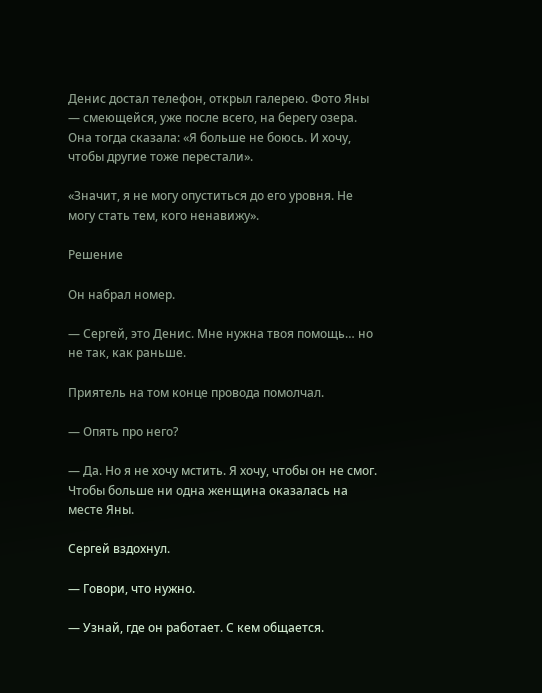Денис достал телефон, открыл галерею. Фото Яны — смеющейся, уже после всего, на берегу озера. Она тогда сказала: «Я больше не боюсь. И хочу, чтобы другие тоже перестали».

«Значит, я не могу опуститься до его уровня. Не могу стать тем, кого ненавижу».

Решение

Он набрал номер.

— Сергей, это Денис. Мне нужна твоя помощь… но не так, как раньше.

Приятель на том конце провода помолчал.

— Опять про него?

— Да. Но я не хочу мстить. Я хочу, чтобы он не смог. Чтобы больше ни одна женщина оказалась на месте Яны.

Сергей вздохнул.

— Говори, что нужно.

— Узнай, где он работает. С кем общается.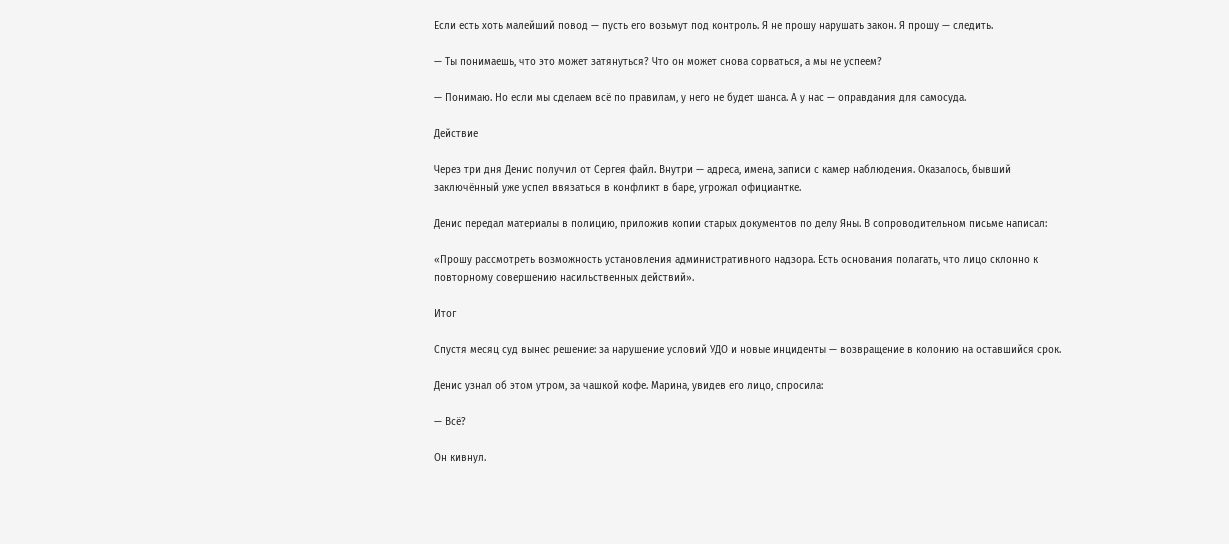Если есть хоть малейший повод — пусть его возьмут под контроль. Я не прошу нарушать закон. Я прошу — следить.

— Ты понимаешь, что это может затянуться? Что он может снова сорваться, а мы не успеем?

— Понимаю. Но если мы сделаем всё по правилам, у него не будет шанса. А у нас — оправдания для самосуда.

Действие

Через три дня Денис получил от Сергея файл. Внутри — адреса, имена, записи с камер наблюдения. Оказалось, бывший заключённый уже успел ввязаться в конфликт в баре, угрожал официантке.

Денис передал материалы в полицию, приложив копии старых документов по делу Яны. В сопроводительном письме написал:

«Прошу рассмотреть возможность установления административного надзора. Есть основания полагать, что лицо склонно к повторному совершению насильственных действий».

Итог

Спустя месяц суд вынес решение: за нарушение условий УДО и новые инциденты — возвращение в колонию на оставшийся срок.

Денис узнал об этом утром, за чашкой кофе. Марина, увидев его лицо, спросила:

— Всё?

Он кивнул.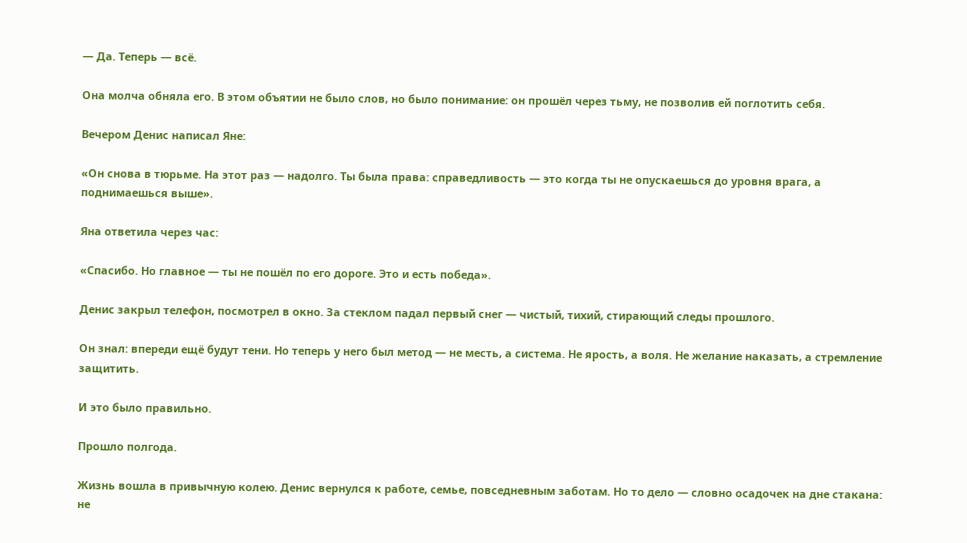— Да. Теперь — всё.

Она молча обняла его. В этом объятии не было слов, но было понимание: он прошёл через тьму, не позволив ей поглотить себя.

Вечером Денис написал Яне:

«Он снова в тюрьме. На этот раз — надолго. Ты была права: справедливость — это когда ты не опускаешься до уровня врага, а поднимаешься выше».

Яна ответила через час:

«Спасибо. Но главное — ты не пошёл по его дороге. Это и есть победа».

Денис закрыл телефон, посмотрел в окно. За стеклом падал первый снег — чистый, тихий, стирающий следы прошлого.

Он знал: впереди ещё будут тени. Но теперь у него был метод — не месть, а система. Не ярость, а воля. Не желание наказать, а стремление защитить.

И это было правильно.

Прошло полгода.

Жизнь вошла в привычную колею. Денис вернулся к работе, семье, повседневным заботам. Но то дело — словно осадочек на дне стакана: не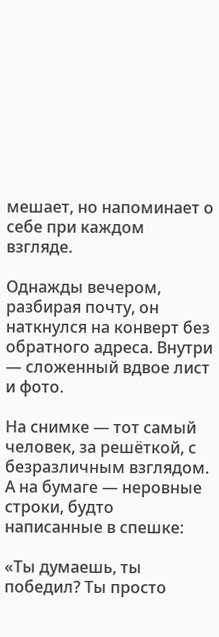мешает, но напоминает о себе при каждом взгляде.

Однажды вечером, разбирая почту, он наткнулся на конверт без обратного адреса. Внутри — сложенный вдвое лист и фото.

На снимке — тот самый человек, за решёткой, с безразличным взглядом. А на бумаге — неровные строки, будто написанные в спешке:

«Ты думаешь, ты победил? Ты просто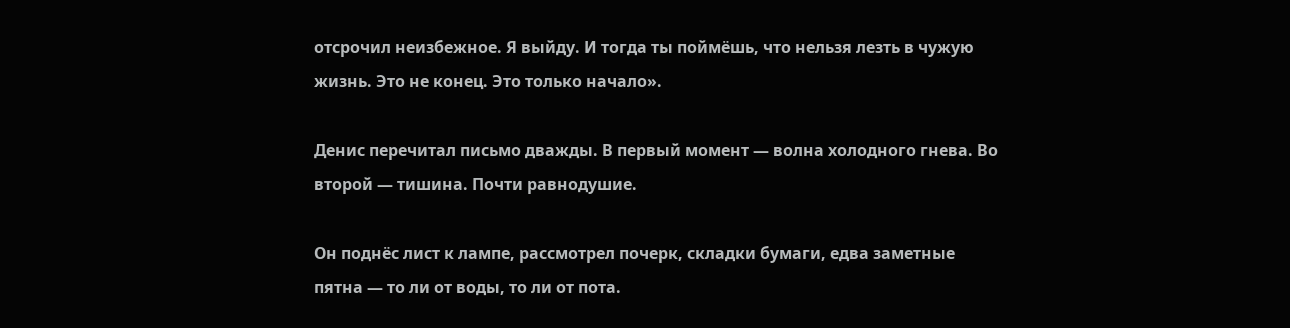отсрочил неизбежное. Я выйду. И тогда ты поймёшь, что нельзя лезть в чужую жизнь. Это не конец. Это только начало».

Денис перечитал письмо дважды. В первый момент — волна холодного гнева. Во второй — тишина. Почти равнодушие.

Он поднёс лист к лампе, рассмотрел почерк, складки бумаги, едва заметные пятна — то ли от воды, то ли от пота.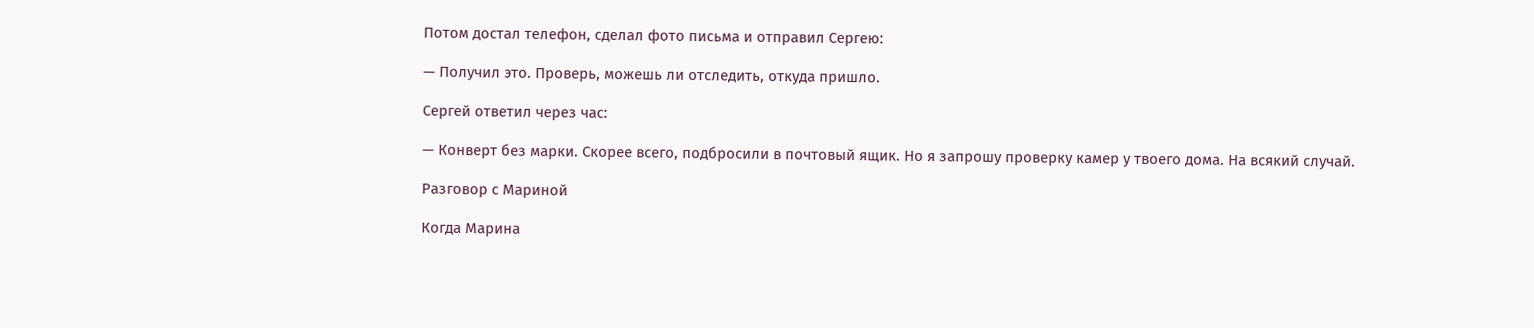Потом достал телефон, сделал фото письма и отправил Сергею:

— Получил это. Проверь, можешь ли отследить, откуда пришло.

Сергей ответил через час:

— Конверт без марки. Скорее всего, подбросили в почтовый ящик. Но я запрошу проверку камер у твоего дома. На всякий случай.

Разговор с Мариной

Когда Марина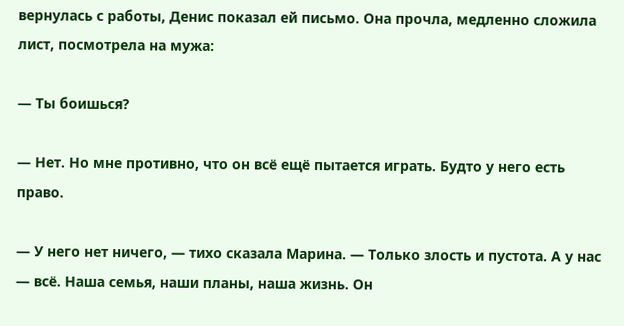вернулась с работы, Денис показал ей письмо. Она прочла, медленно сложила лист, посмотрела на мужа:

— Ты боишься?

— Нет. Но мне противно, что он всё ещё пытается играть. Будто у него есть право.

— У него нет ничего, — тихо сказала Марина. — Только злость и пустота. А у нас — всё. Наша семья, наши планы, наша жизнь. Он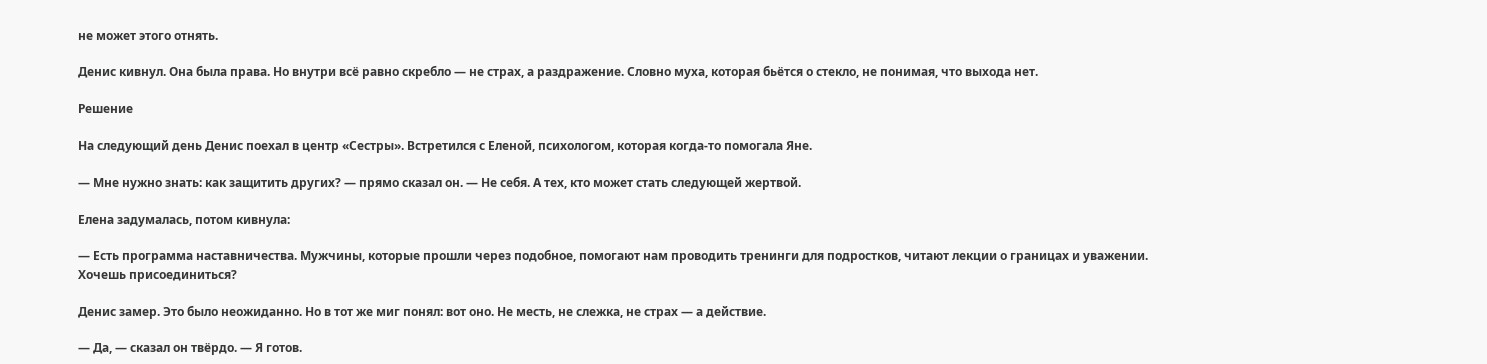не может этого отнять.

Денис кивнул. Она была права. Но внутри всё равно скребло — не страх, а раздражение. Словно муха, которая бьётся о стекло, не понимая, что выхода нет.

Решение

На следующий день Денис поехал в центр «Сестры». Встретился с Еленой, психологом, которая когда‑то помогала Яне.

— Мне нужно знать: как защитить других? — прямо сказал он. — Не себя. А тех, кто может стать следующей жертвой.

Елена задумалась, потом кивнула:

— Есть программа наставничества. Мужчины, которые прошли через подобное, помогают нам проводить тренинги для подростков, читают лекции о границах и уважении. Хочешь присоединиться?

Денис замер. Это было неожиданно. Но в тот же миг понял: вот оно. Не месть, не слежка, не страх — а действие.

— Да, — сказал он твёрдо. — Я готов.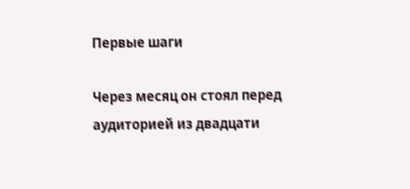Первые шаги

Через месяц он стоял перед аудиторией из двадцати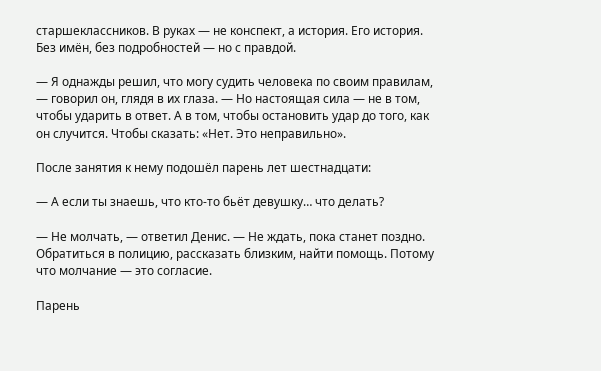старшеклассников. В руках — не конспект, а история. Его история. Без имён, без подробностей — но с правдой.

— Я однажды решил, что могу судить человека по своим правилам, — говорил он, глядя в их глаза. — Но настоящая сила — не в том, чтобы ударить в ответ. А в том, чтобы остановить удар до того, как он случится. Чтобы сказать: «Нет. Это неправильно».

После занятия к нему подошёл парень лет шестнадцати:

— А если ты знаешь, что кто‑то бьёт девушку… что делать?

— Не молчать, — ответил Денис. — Не ждать, пока станет поздно. Обратиться в полицию, рассказать близким, найти помощь. Потому что молчание — это согласие.

Парень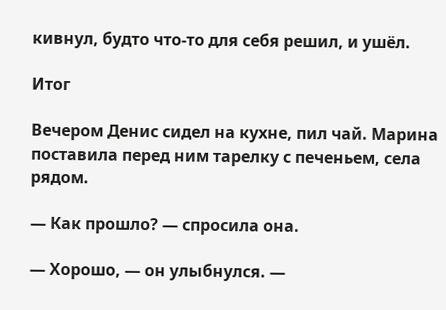кивнул, будто что‑то для себя решил, и ушёл.

Итог

Вечером Денис сидел на кухне, пил чай. Марина поставила перед ним тарелку с печеньем, села рядом.

— Как прошло? — спросила она.

— Хорошо, — он улыбнулся. —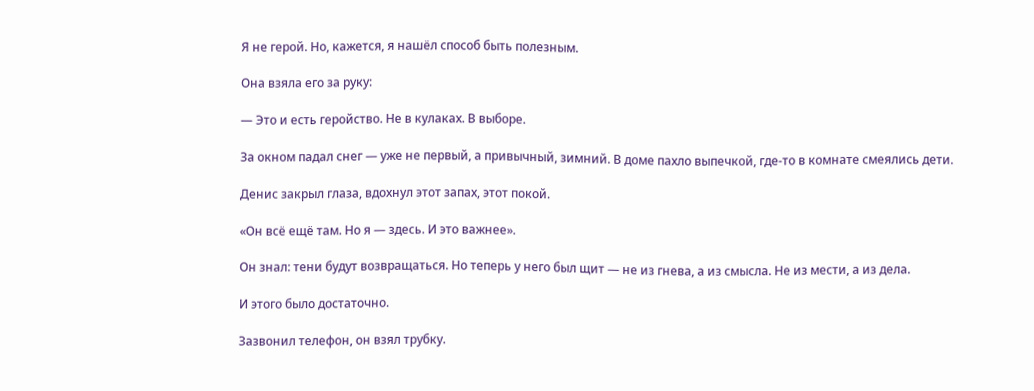Я не герой. Но, кажется, я нашёл способ быть полезным.

Она взяла его за руку:

— Это и есть геройство. Не в кулаках. В выборе.

За окном падал снег — уже не первый, а привычный, зимний. В доме пахло выпечкой, где‑то в комнате смеялись дети.

Денис закрыл глаза, вдохнул этот запах, этот покой.

«Он всё ещё там. Но я — здесь. И это важнее».

Он знал: тени будут возвращаться. Но теперь у него был щит — не из гнева, а из смысла. Не из мести, а из дела.

И этого было достаточно.

Зазвонил телефон, он взял трубку.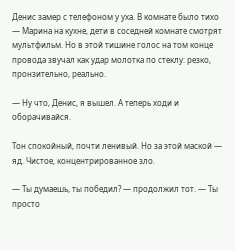Денис замер с телефоном у уха. В комнате было тихо — Марина на кухне, дети в соседней комнате смотрят мультфильм. Но в этой тишине голос на том конце провода звучал как удар молотка по стеклу: резко, пронзительно, реально.

— Ну что, Денис, я вышел. А теперь ходи и оборачивайся.

Тон спокойный, почти ленивый. Но за этой маской — яд. Чистое, концентрированное зло.

— Ты думаешь, ты победил? — продолжил тот. — Ты просто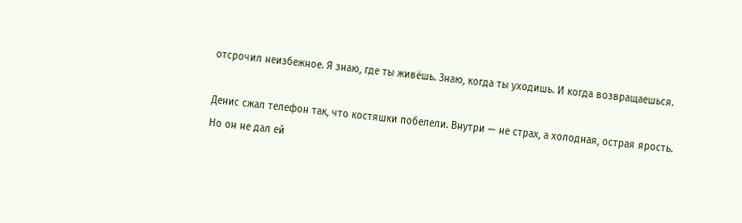отсрочил неизбежное. Я знаю, где ты живёшь. Знаю, когда ты уходишь. И когда возвращаешься.

Денис сжал телефон так, что костяшки побелели. Внутри — не страх, а холодная, острая ярость. Но он не дал ей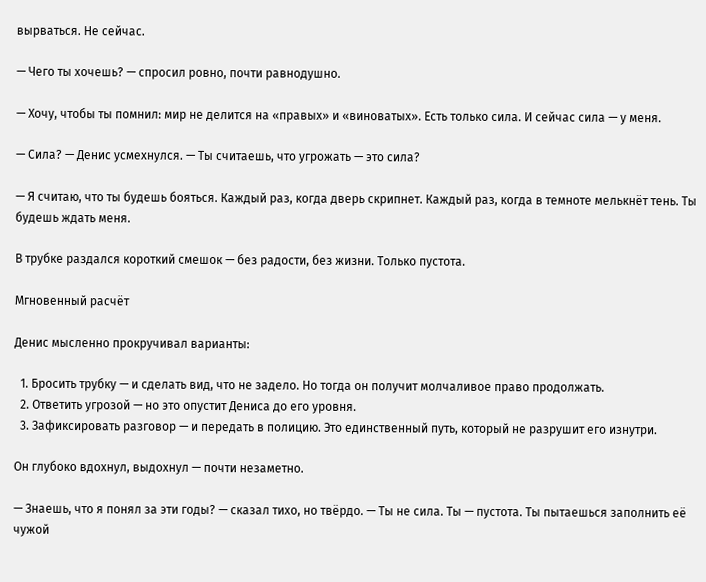вырваться. Не сейчас.

— Чего ты хочешь? — спросил ровно, почти равнодушно.

— Хочу, чтобы ты помнил: мир не делится на «правых» и «виноватых». Есть только сила. И сейчас сила — у меня.

— Сила? — Денис усмехнулся. — Ты считаешь, что угрожать — это сила?

— Я считаю, что ты будешь бояться. Каждый раз, когда дверь скрипнет. Каждый раз, когда в темноте мелькнёт тень. Ты будешь ждать меня.

В трубке раздался короткий смешок — без радости, без жизни. Только пустота.

Мгновенный расчёт

Денис мысленно прокручивал варианты:

  1. Бросить трубку — и сделать вид, что не задело. Но тогда он получит молчаливое право продолжать.
  2. Ответить угрозой — но это опустит Дениса до его уровня.
  3. Зафиксировать разговор — и передать в полицию. Это единственный путь, который не разрушит его изнутри.

Он глубоко вдохнул, выдохнул — почти незаметно.

— Знаешь, что я понял за эти годы? — сказал тихо, но твёрдо. — Ты не сила. Ты — пустота. Ты пытаешься заполнить её чужой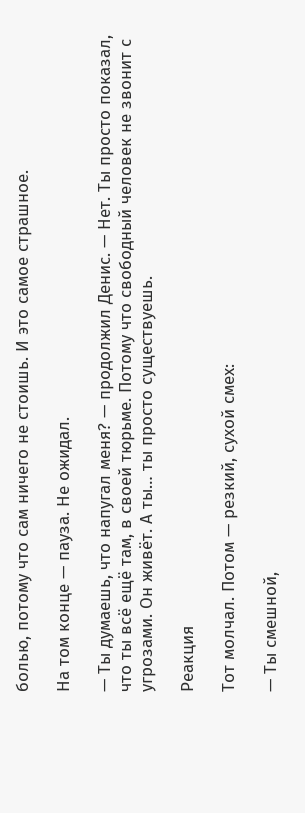болью, потому что сам ничего не стоишь. И это самое страшное.

На том конце — пауза. Не ожидал.

— Ты думаешь, что напугал меня? — продолжил Денис. — Нет. Ты просто показал, что ты всё ещё там, в своей тюрьме. Потому что свободный человек не звонит с угрозами. Он живёт. А ты… ты просто существуешь.

Реакция

Тот молчал. Потом — резкий, сухой смех:

— Ты смешной,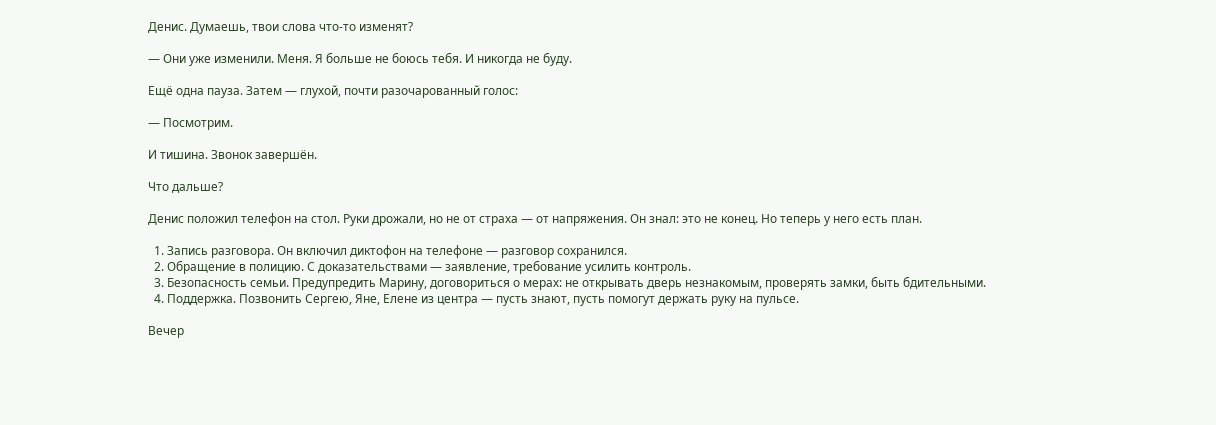Денис. Думаешь, твои слова что‑то изменят?

— Они уже изменили. Меня. Я больше не боюсь тебя. И никогда не буду.

Ещё одна пауза. Затем — глухой, почти разочарованный голос:

— Посмотрим.

И тишина. Звонок завершён.

Что дальше?

Денис положил телефон на стол. Руки дрожали, но не от страха — от напряжения. Он знал: это не конец. Но теперь у него есть план.

  1. Запись разговора. Он включил диктофон на телефоне — разговор сохранился.
  2. Обращение в полицию. С доказательствами — заявление, требование усилить контроль.
  3. Безопасность семьи. Предупредить Марину, договориться о мерах: не открывать дверь незнакомым, проверять замки, быть бдительными.
  4. Поддержка. Позвонить Сергею, Яне, Елене из центра — пусть знают, пусть помогут держать руку на пульсе.

Вечер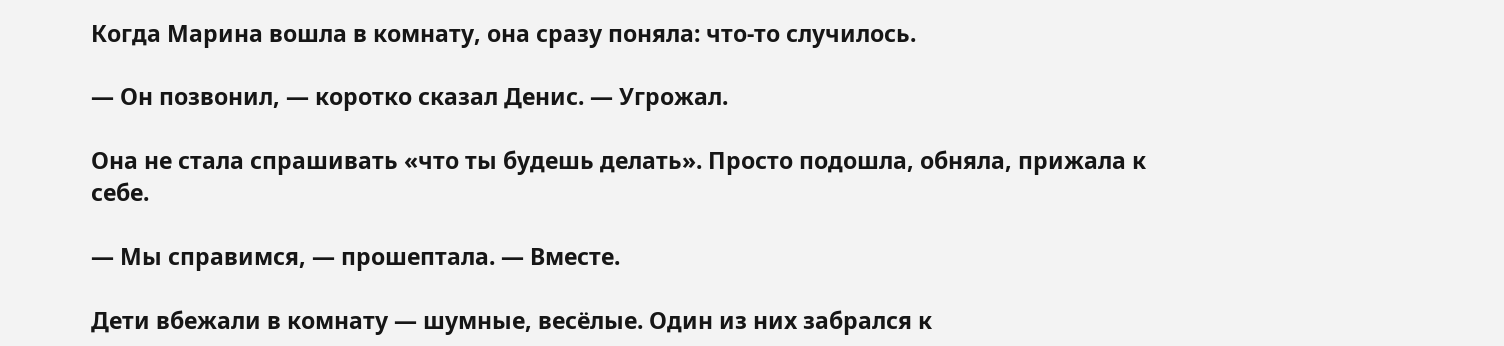Когда Марина вошла в комнату, она сразу поняла: что‑то случилось.

— Он позвонил, — коротко сказал Денис. — Угрожал.

Она не стала спрашивать «что ты будешь делать». Просто подошла, обняла, прижала к себе.

— Мы справимся, — прошептала. — Вместе.

Дети вбежали в комнату — шумные, весёлые. Один из них забрался к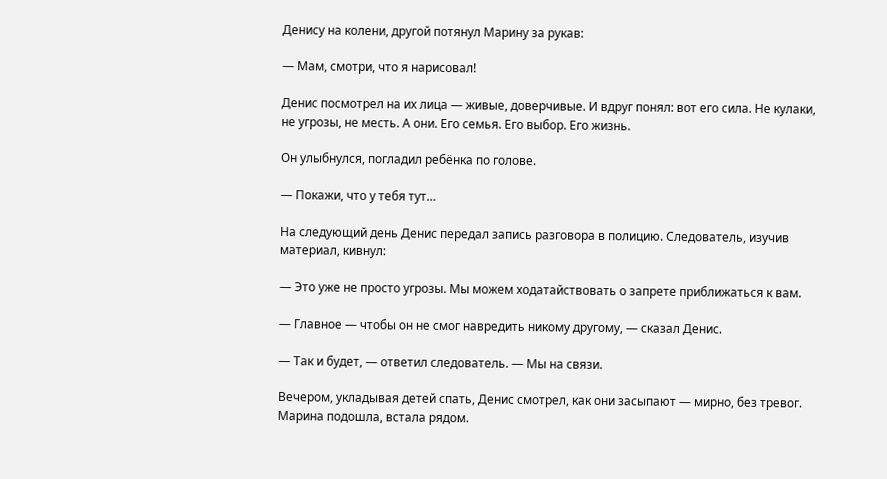Денису на колени, другой потянул Марину за рукав:

— Мам, смотри, что я нарисовал!

Денис посмотрел на их лица — живые, доверчивые. И вдруг понял: вот его сила. Не кулаки, не угрозы, не месть. А они. Его семья. Его выбор. Его жизнь.

Он улыбнулся, погладил ребёнка по голове.

— Покажи, что у тебя тут…

На следующий день Денис передал запись разговора в полицию. Следователь, изучив материал, кивнул:

— Это уже не просто угрозы. Мы можем ходатайствовать о запрете приближаться к вам.

— Главное — чтобы он не смог навредить никому другому, — сказал Денис.

— Так и будет, — ответил следователь. — Мы на связи.

Вечером, укладывая детей спать, Денис смотрел, как они засыпают — мирно, без тревог. Марина подошла, встала рядом.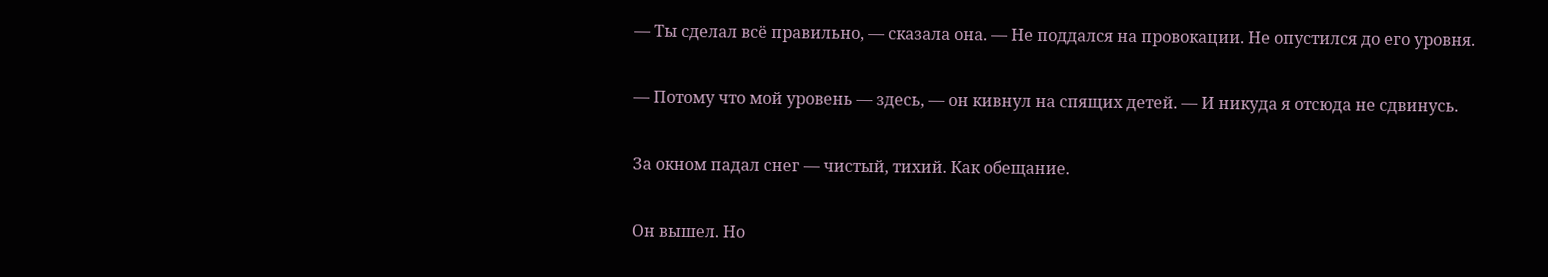— Ты сделал всё правильно, — сказала она. — Не поддался на провокации. Не опустился до его уровня.

— Потому что мой уровень — здесь, — он кивнул на спящих детей. — И никуда я отсюда не сдвинусь.

За окном падал снег — чистый, тихий. Как обещание.

Он вышел. Но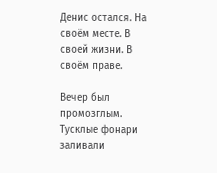Денис остался. На своём месте. В своей жизни. В своём праве.

Вечер был промозглым. Тусклые фонари заливали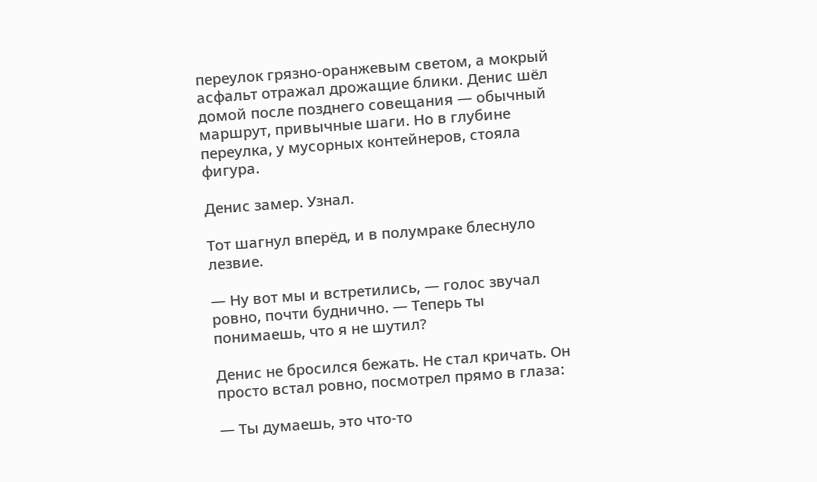переулок грязно‑оранжевым светом, а мокрый асфальт отражал дрожащие блики. Денис шёл домой после позднего совещания — обычный маршрут, привычные шаги. Но в глубине переулка, у мусорных контейнеров, стояла фигура.

Денис замер. Узнал.

Тот шагнул вперёд, и в полумраке блеснуло лезвие.

— Ну вот мы и встретились, — голос звучал ровно, почти буднично. — Теперь ты понимаешь, что я не шутил?

Денис не бросился бежать. Не стал кричать. Он просто встал ровно, посмотрел прямо в глаза:

— Ты думаешь, это что‑то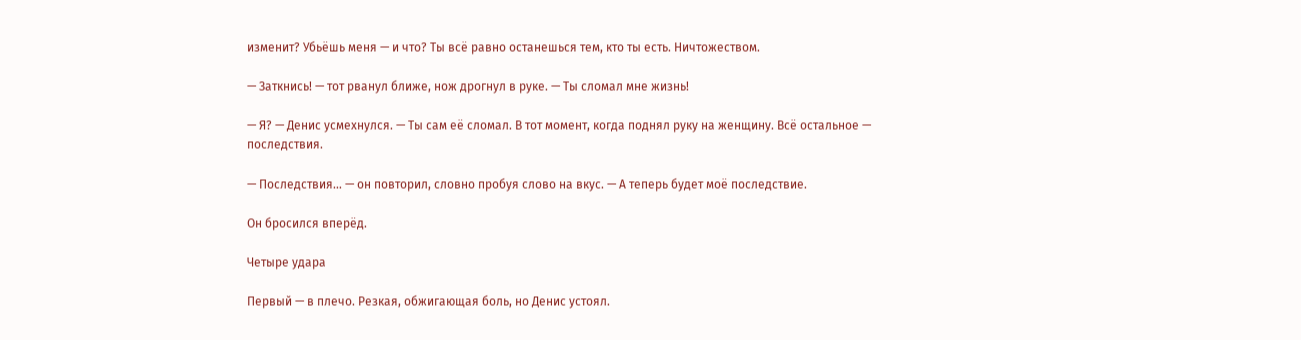изменит? Убьёшь меня — и что? Ты всё равно останешься тем, кто ты есть. Ничтожеством.

— Заткнись! — тот рванул ближе, нож дрогнул в руке. — Ты сломал мне жизнь!

— Я? — Денис усмехнулся. — Ты сам её сломал. В тот момент, когда поднял руку на женщину. Всё остальное — последствия.

— Последствия… — он повторил, словно пробуя слово на вкус. — А теперь будет моё последствие.

Он бросился вперёд.

Четыре удара

Первый — в плечо. Резкая, обжигающая боль, но Денис устоял.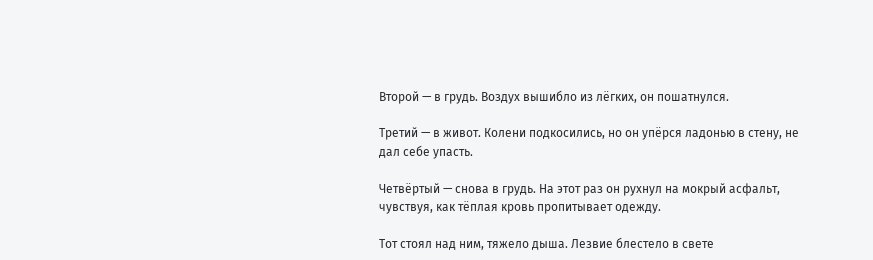Второй — в грудь. Воздух вышибло из лёгких, он пошатнулся.

Третий — в живот. Колени подкосились, но он упёрся ладонью в стену, не дал себе упасть.

Четвёртый — снова в грудь. На этот раз он рухнул на мокрый асфальт, чувствуя, как тёплая кровь пропитывает одежду.

Тот стоял над ним, тяжело дыша. Лезвие блестело в свете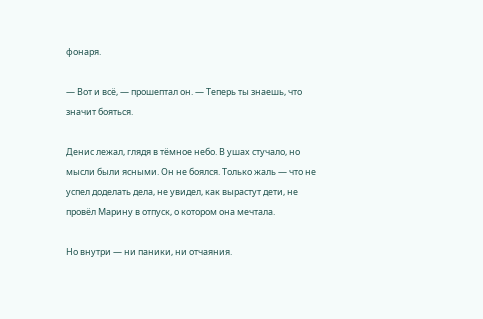фонаря.

— Вот и всё, — прошептал он. — Теперь ты знаешь, что значит бояться.

Денис лежал, глядя в тёмное небо. В ушах стучало, но мысли были ясными. Он не боялся. Только жаль — что не успел доделать дела, не увидел, как вырастут дети, не провёл Марину в отпуск, о котором она мечтала.

Но внутри — ни паники, ни отчаяния.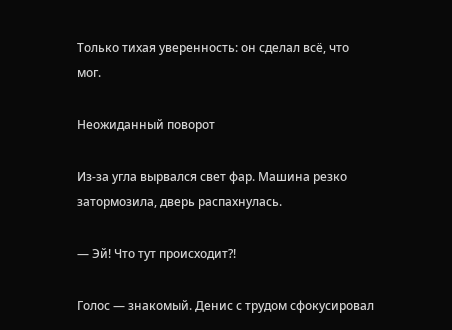Только тихая уверенность: он сделал всё, что мог.

Неожиданный поворот

Из‑за угла вырвался свет фар. Машина резко затормозила, дверь распахнулась.

— Эй! Что тут происходит?!

Голос — знакомый. Денис с трудом сфокусировал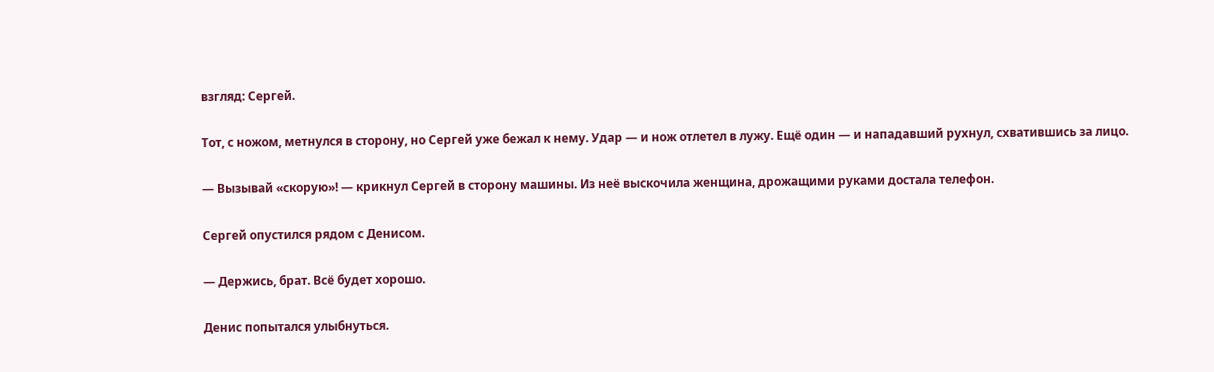взгляд: Сергей.

Тот, с ножом, метнулся в сторону, но Сергей уже бежал к нему. Удар — и нож отлетел в лужу. Ещё один — и нападавший рухнул, схватившись за лицо.

— Вызывай «скорую»! — крикнул Сергей в сторону машины. Из неё выскочила женщина, дрожащими руками достала телефон.

Сергей опустился рядом с Денисом.

— Держись, брат. Всё будет хорошо.

Денис попытался улыбнуться.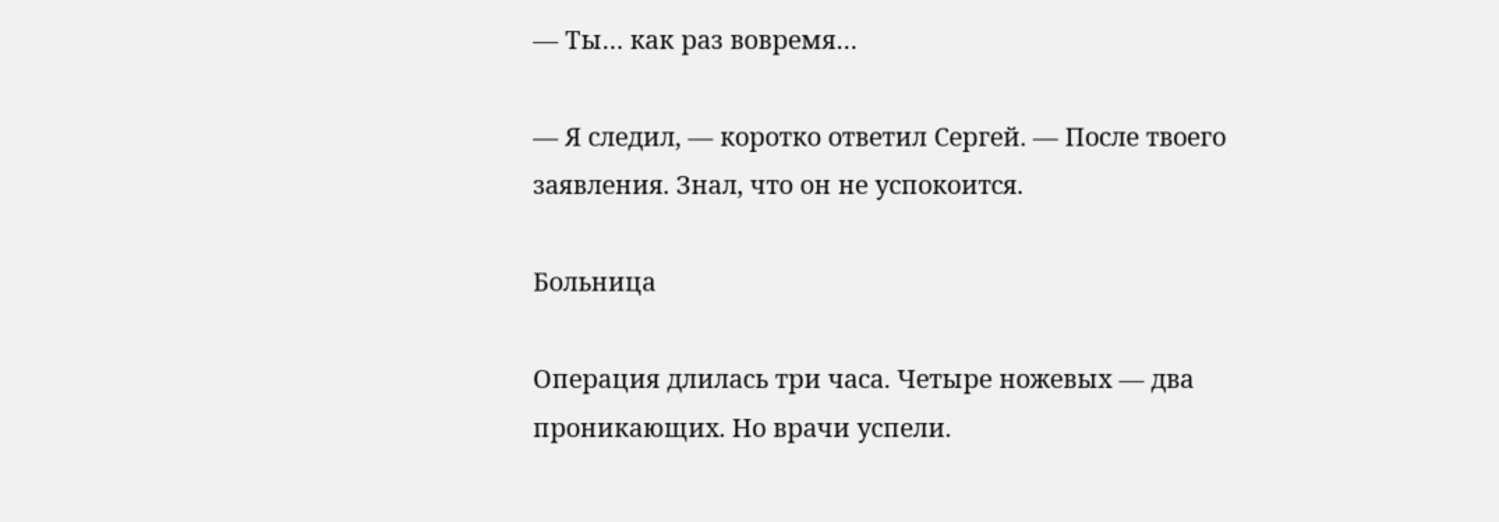— Ты… как раз вовремя…

— Я следил, — коротко ответил Сергей. — После твоего заявления. Знал, что он не успокоится.

Больница

Операция длилась три часа. Четыре ножевых — два проникающих. Но врачи успели.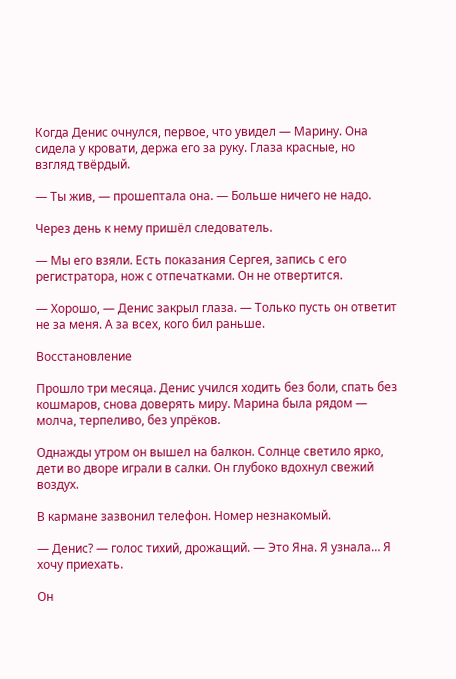Когда Денис очнулся, первое, что увидел — Марину. Она сидела у кровати, держа его за руку. Глаза красные, но взгляд твёрдый.

— Ты жив, — прошептала она. — Больше ничего не надо.

Через день к нему пришёл следователь.

— Мы его взяли. Есть показания Сергея, запись с его регистратора, нож с отпечатками. Он не отвертится.

— Хорошо, — Денис закрыл глаза. — Только пусть он ответит не за меня. А за всех, кого бил раньше.

Восстановление

Прошло три месяца. Денис учился ходить без боли, спать без кошмаров, снова доверять миру. Марина была рядом — молча, терпеливо, без упрёков.

Однажды утром он вышел на балкон. Солнце светило ярко, дети во дворе играли в салки. Он глубоко вдохнул свежий воздух.

В кармане зазвонил телефон. Номер незнакомый.

— Денис? — голос тихий, дрожащий. — Это Яна. Я узнала… Я хочу приехать.

Он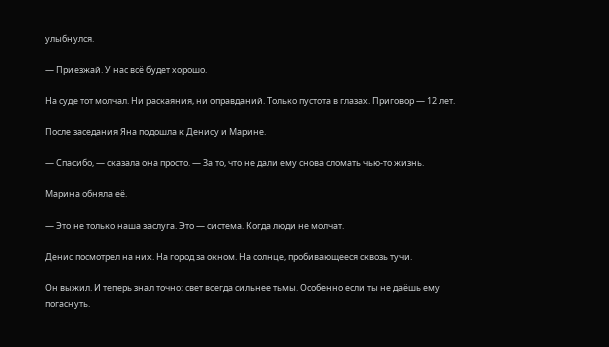улыбнулся.

— Приезжай. У нас всё будет хорошо.

На суде тот молчал. Ни раскаяния, ни оправданий. Только пустота в глазах. Приговор — 12 лет.

После заседания Яна подошла к Денису и Марине.

— Спасибо, — сказала она просто. — За то, что не дали ему снова сломать чью‑то жизнь.

Марина обняла её.

— Это не только наша заслуга. Это — система. Когда люди не молчат.

Денис посмотрел на них. На город за окном. На солнце, пробивающееся сквозь тучи.

Он выжил. И теперь знал точно: свет всегда сильнее тьмы. Особенно если ты не даёшь ему погаснуть.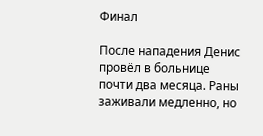Финал

После нападения Денис провёл в больнице почти два месяца. Раны заживали медленно, но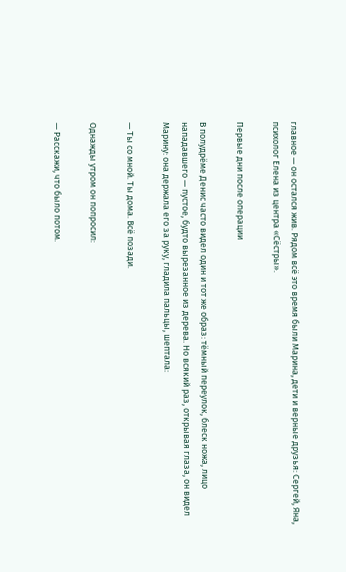главное — он остался жив. Рядом всё это время были Марина, дети и верные друзья: Сергей, Яна, психолог Елена из центра «Сёстры».

Первые дни после операции

В полудрёме Денис часто видел один и тот же образ: тёмный переулок, блеск ножа, лицо нападавшего — пустое, будто вырезанное из дерева. Но всякий раз, открывая глаза, он видел Марину: она держала его за руку, гладила пальцы, шептала:

— Ты со мной. Ты дома. Всё позади.

Однажды утром он попросил:

— Расскажи, что было потом.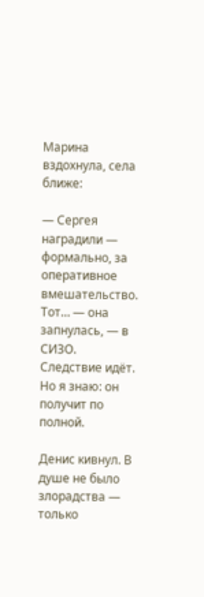Марина вздохнула, села ближе:

— Сергея наградили — формально, за оперативное вмешательство. Тот… — она запнулась, — в СИЗО. Следствие идёт. Но я знаю: он получит по полной.

Денис кивнул. В душе не было злорадства — только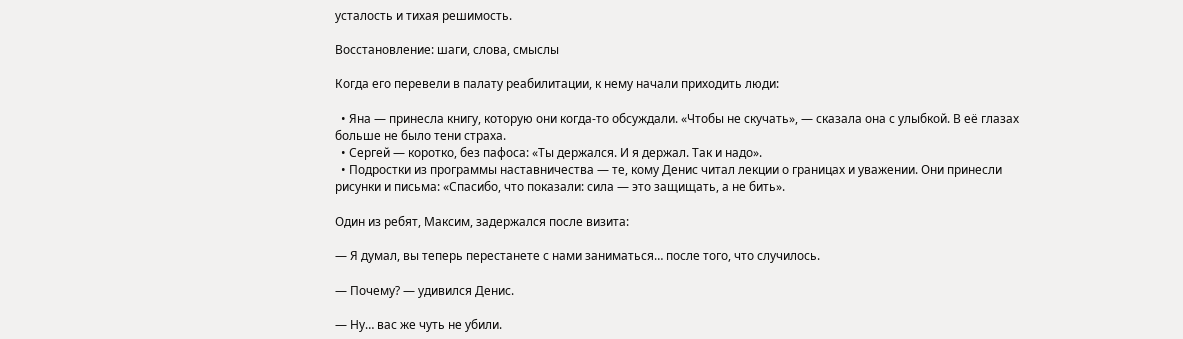усталость и тихая решимость.

Восстановление: шаги, слова, смыслы

Когда его перевели в палату реабилитации, к нему начали приходить люди:

  • Яна — принесла книгу, которую они когда‑то обсуждали. «Чтобы не скучать», — сказала она с улыбкой. В её глазах больше не было тени страха.
  • Сергей — коротко, без пафоса: «Ты держался. И я держал. Так и надо».
  • Подростки из программы наставничества — те, кому Денис читал лекции о границах и уважении. Они принесли рисунки и письма: «Спасибо, что показали: сила — это защищать, а не бить».

Один из ребят, Максим, задержался после визита:

— Я думал, вы теперь перестанете с нами заниматься… после того, что случилось.

— Почему? — удивился Денис.

— Ну… вас же чуть не убили.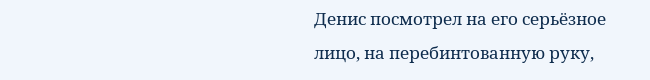Денис посмотрел на его серьёзное лицо, на перебинтованную руку,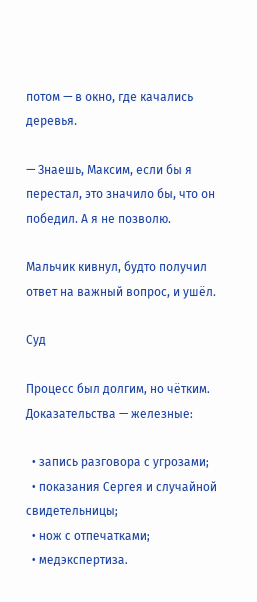потом — в окно, где качались деревья.

— Знаешь, Максим, если бы я перестал, это значило бы, что он победил. А я не позволю.

Мальчик кивнул, будто получил ответ на важный вопрос, и ушёл.

Суд

Процесс был долгим, но чётким. Доказательства — железные:

  • запись разговора с угрозами;
  • показания Сергея и случайной свидетельницы;
  • нож с отпечатками;
  • медэкспертиза.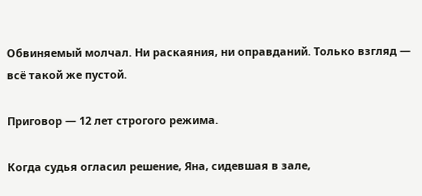Обвиняемый молчал. Ни раскаяния, ни оправданий. Только взгляд — всё такой же пустой.

Приговор — 12 лет строгого режима.

Когда судья огласил решение, Яна, сидевшая в зале,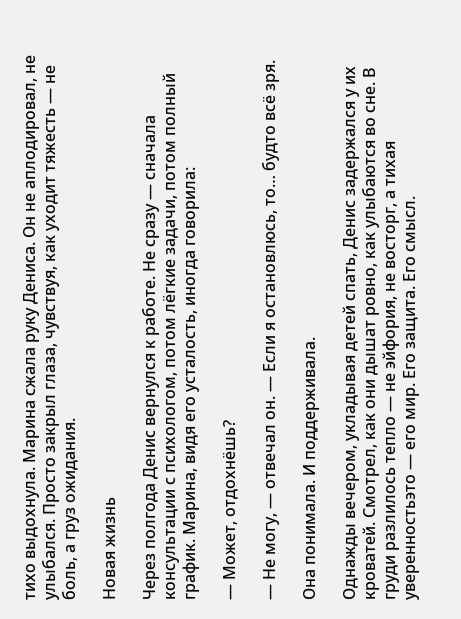тихо выдохнула. Марина сжала руку Дениса. Он не аплодировал, не улыбался. Просто закрыл глаза, чувствуя, как уходит тяжесть — не боль, а груз ожидания.

Новая жизнь

Через полгода Денис вернулся к работе. Не сразу — сначала консультации с психологом, потом лёгкие задачи, потом полный график. Марина, видя его усталость, иногда говорила:

— Может, отдохнёшь?

— Не могу, — отвечал он. — Если я остановлюсь, то… будто всё зря.

Она понимала. И поддерживала.

Однажды вечером, укладывая детей спать, Денис задержался у их кроватей. Смотрел, как они дышат ровно, как улыбаются во сне. В груди разлилось тепло — не эйфория, не восторг, а тихая уверенностьэто — его мир. Его защита. Его смысл.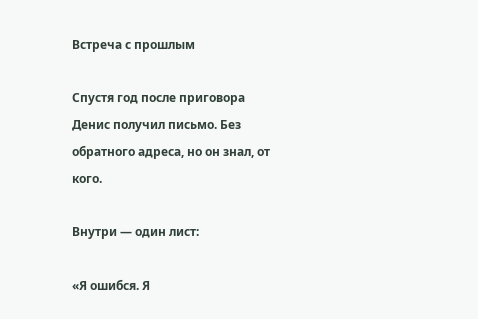Встреча с прошлым

Спустя год после приговора Денис получил письмо. Без обратного адреса, но он знал, от кого.

Внутри — один лист:

«Я ошибся. Я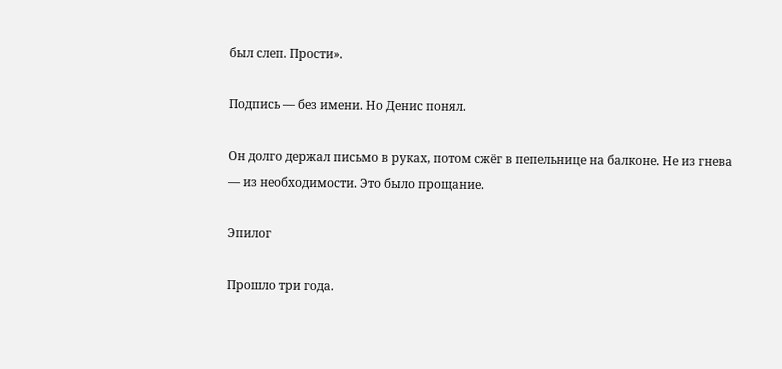был слеп. Прости».

Подпись — без имени. Но Денис понял.

Он долго держал письмо в руках, потом сжёг в пепельнице на балконе. Не из гнева — из необходимости. Это было прощание.

Эпилог

Прошло три года.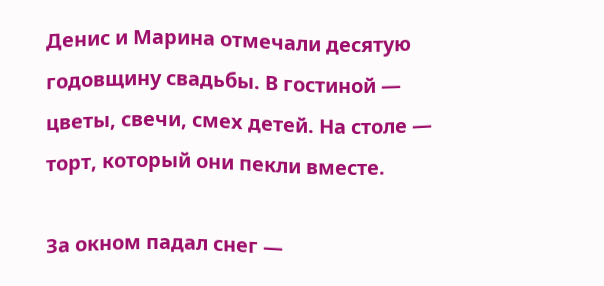Денис и Марина отмечали десятую годовщину свадьбы. В гостиной — цветы, свечи, смех детей. На столе — торт, который они пекли вместе.

За окном падал снег —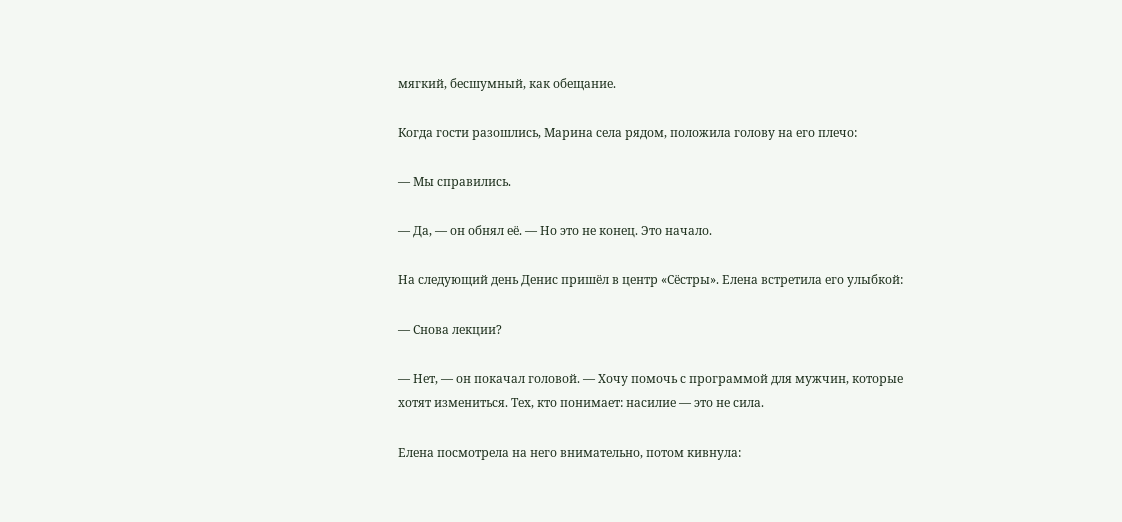мягкий, бесшумный, как обещание.

Когда гости разошлись, Марина села рядом, положила голову на его плечо:

— Мы справились.

— Да, — он обнял её. — Но это не конец. Это начало.

На следующий день Денис пришёл в центр «Сёстры». Елена встретила его улыбкой:

— Снова лекции?

— Нет, — он покачал головой. — Хочу помочь с программой для мужчин, которые хотят измениться. Тех, кто понимает: насилие — это не сила.

Елена посмотрела на него внимательно, потом кивнула: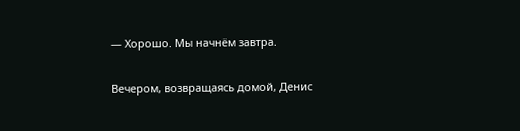— Хорошо. Мы начнём завтра.

Вечером, возвращаясь домой, Денис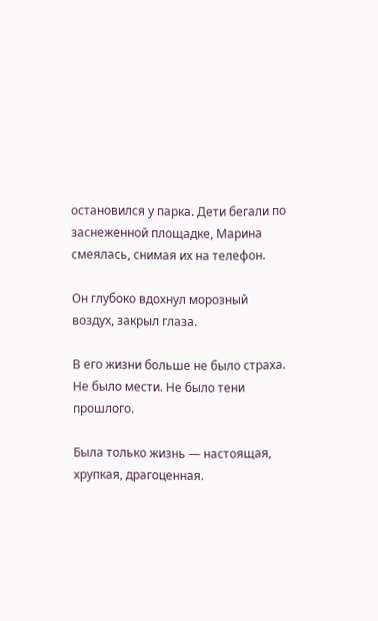остановился у парка. Дети бегали по заснеженной площадке, Марина смеялась, снимая их на телефон.

Он глубоко вдохнул морозный воздух, закрыл глаза.

В его жизни больше не было страха. Не было мести. Не было тени прошлого.

Была только жизнь — настоящая, хрупкая, драгоценная.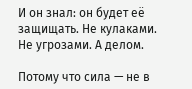И он знал: он будет её защищать. Не кулаками. Не угрозами. А делом.

Потому что сила — не в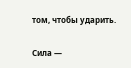том, чтобы ударить.

Сила —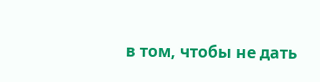в том, чтобы не дать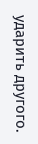ударить другого.